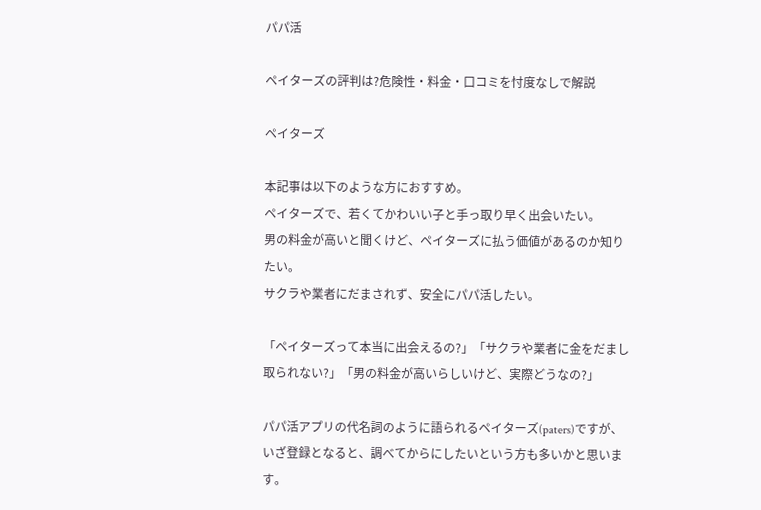パパ活

ペイターズの評判は?危険性・料金・口コミを忖度なしで解説

ペイターズ

本記事は以下のような方におすすめ。
ペイターズで、若くてかわいい子と手っ取り早く出会いたい。
男の料金が高いと聞くけど、ペイターズに払う価値があるのか知りたい。
サクラや業者にだまされず、安全にパパ活したい。

「ペイターズって本当に出会えるの?」「サクラや業者に金をだまし取られない?」「男の料金が高いらしいけど、実際どうなの?」

パパ活アプリの代名詞のように語られるペイターズ(paters)ですが、いざ登録となると、調べてからにしたいという方も多いかと思います。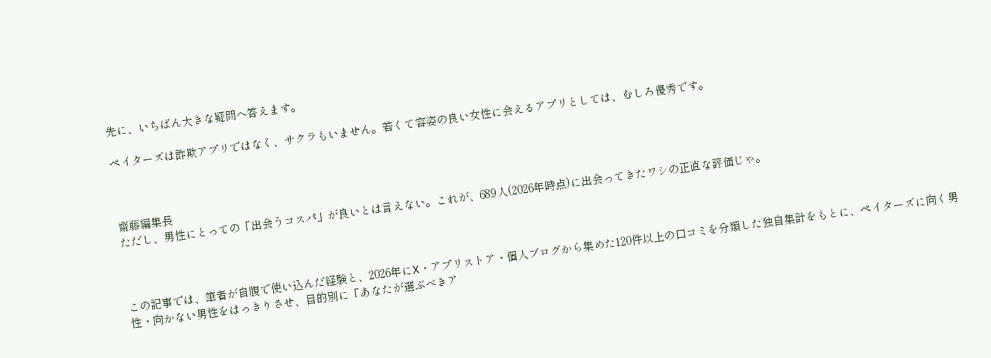先に、いちばん大きな疑問へ答えます。

ペイターズは詐欺アプリではなく、サクラもいません。若くて容姿の良い女性に会えるアプリとしては、むしろ優秀です。



齋藤編集長
ただし、男性にとっての「出会うコスパ」が良いとは言えない。これが、689人(2026年時点)に出会ってきたワシの正直な評価じゃ。



この記事では、筆者が自腹で使い込んだ経験と、2026年にX・アプリストア・個人ブログから集めた120件以上の口コミを分類した独自集計をもとに、ペイターズに向く男性・向かない男性をはっきりさせ、目的別に「あなたが選ぶべきア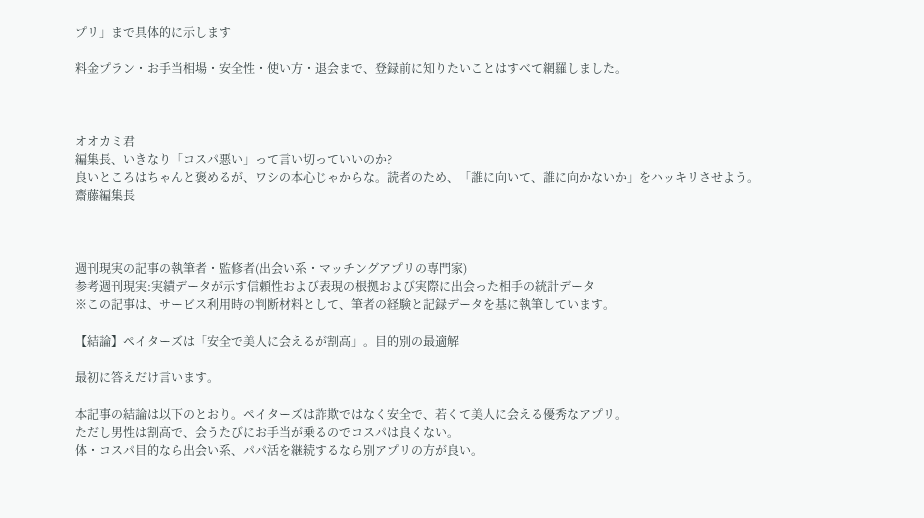プリ」まで具体的に示します

料金プラン・お手当相場・安全性・使い方・退会まで、登録前に知りたいことはすべて網羅しました。



オオカミ君
編集長、いきなり「コスパ悪い」って言い切っていいのか?
良いところはちゃんと褒めるが、ワシの本心じゃからな。読者のため、「誰に向いて、誰に向かないか」をハッキリさせよう。
齋藤編集長



週刊現実の記事の執筆者・監修者(出会い系・マッチングアプリの専門家)
参考週刊現実:実績データが示す信頼性および表現の根拠および実際に出会った相手の統計データ
※この記事は、サービス利用時の判断材料として、筆者の経験と記録データを基に執筆しています。

【結論】ペイターズは「安全で美人に会えるが割高」。目的別の最適解

最初に答えだけ言います。

本記事の結論は以下のとおり。ペイターズは詐欺ではなく安全で、若くて美人に会える優秀なアプリ。
ただし男性は割高で、会うたびにお手当が乗るのでコスパは良くない。
体・コスパ目的なら出会い系、パパ活を継続するなら別アプリの方が良い。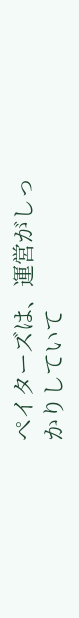ペイターズは、運営がしっかりしていて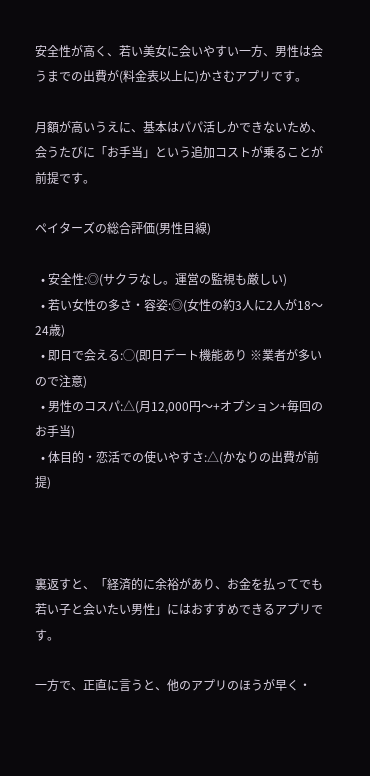安全性が高く、若い美女に会いやすい一方、男性は会うまでの出費が(料金表以上に)かさむアプリです。

月額が高いうえに、基本はパパ活しかできないため、会うたびに「お手当」という追加コストが乗ることが前提です。

ペイターズの総合評価(男性目線)

  • 安全性:◎(サクラなし。運営の監視も厳しい)
  • 若い女性の多さ・容姿:◎(女性の約3人に2人が18〜24歳)
  • 即日で会える:◯(即日デート機能あり ※業者が多いので注意)
  • 男性のコスパ:△(月12,000円〜+オプション+毎回のお手当)
  • 体目的・恋活での使いやすさ:△(かなりの出費が前提)



裏返すと、「経済的に余裕があり、お金を払ってでも若い子と会いたい男性」にはおすすめできるアプリです。

一方で、正直に言うと、他のアプリのほうが早く・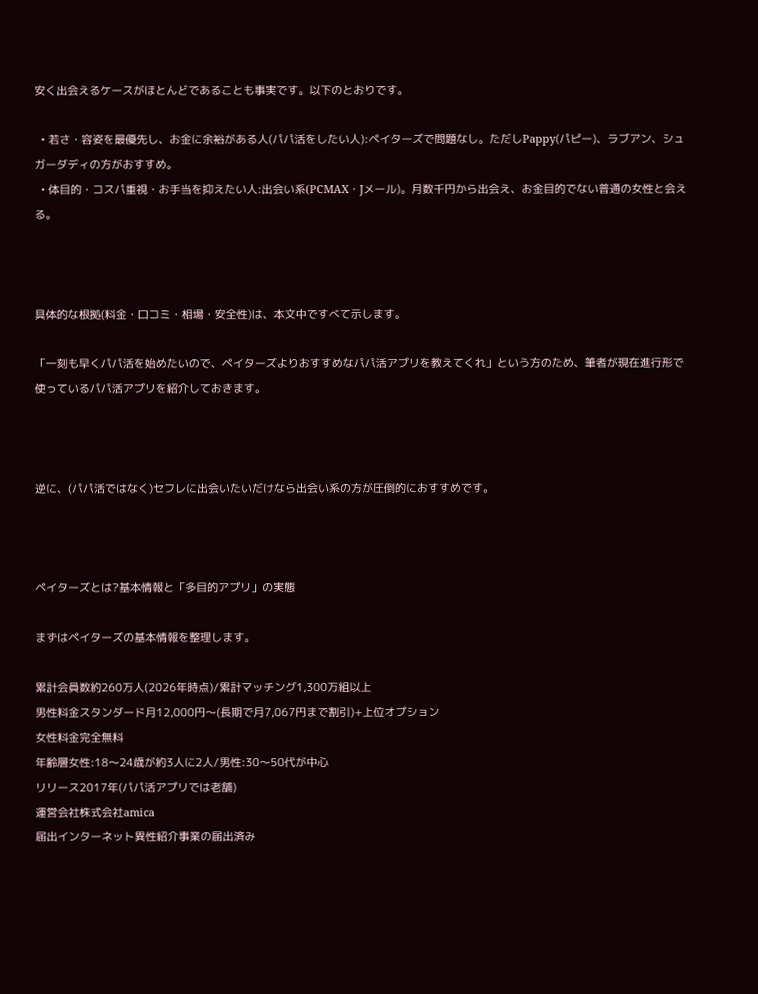安く出会えるケースがほとんどであることも事実です。以下のとおりです。

  • 若さ・容姿を最優先し、お金に余裕がある人(パパ活をしたい人):ペイターズで問題なし。ただしPappy(パピー)、ラブアン、シュガーダディの方がおすすめ。
  • 体目的・コスパ重視・お手当を抑えたい人:出会い系(PCMAX・Jメール)。月数千円から出会え、お金目的でない普通の女性と会える。



具体的な根拠(料金・口コミ・相場・安全性)は、本文中ですべて示します。

「一刻も早くパパ活を始めたいので、ペイターズよりおすすめなパパ活アプリを教えてくれ」という方のため、筆者が現在進行形で使っているパパ活アプリを紹介しておきます。



逆に、(パパ活ではなく)セフレに出会いたいだけなら出会い系の方が圧倒的におすすめです。



ペイターズとは?基本情報と「多目的アプリ」の実態

まずはペイターズの基本情報を整理します。

累計会員数約260万人(2026年時点)/累計マッチング1,300万組以上
男性料金スタンダード月12,000円〜(長期で月7,067円まで割引)+上位オプション
女性料金完全無料
年齢層女性:18〜24歳が約3人に2人/男性:30〜50代が中心
リリース2017年(パパ活アプリでは老舗)
運営会社株式会社amica
届出インターネット異性紹介事業の届出済み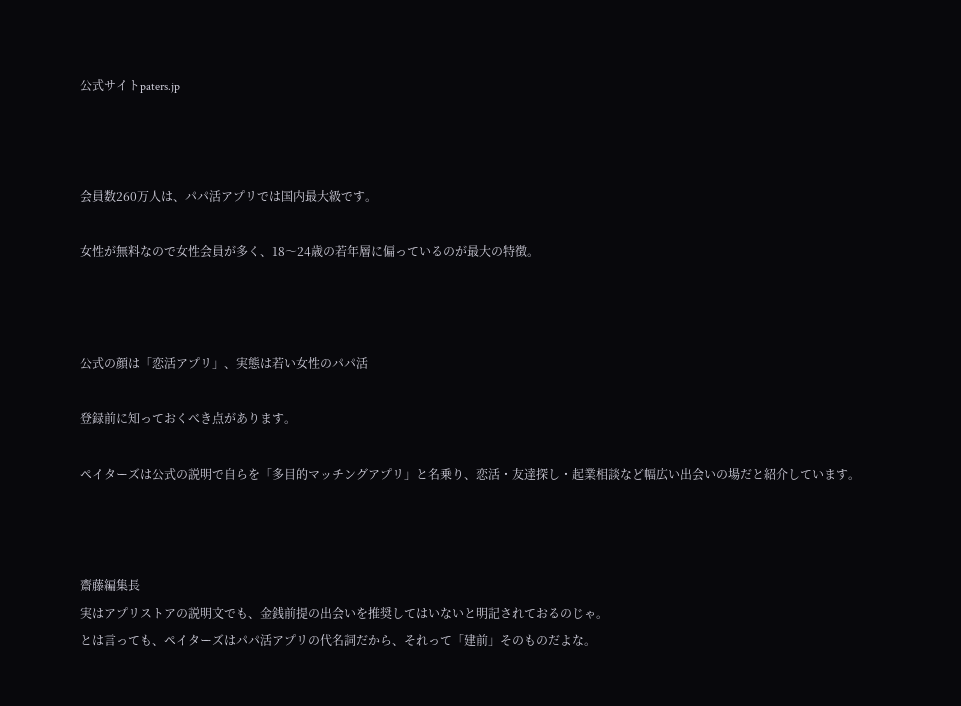公式サイトpaters.jp



会員数260万人は、パパ活アプリでは国内最大級です。

女性が無料なので女性会員が多く、18〜24歳の若年層に偏っているのが最大の特徴。



公式の顔は「恋活アプリ」、実態は若い女性のパパ活

登録前に知っておくべき点があります。

ペイターズは公式の説明で自らを「多目的マッチングアプリ」と名乗り、恋活・友達探し・起業相談など幅広い出会いの場だと紹介しています。



齋藤編集長
実はアプリストアの説明文でも、金銭前提の出会いを推奨してはいないと明記されておるのじゃ。
とは言っても、ペイターズはパパ活アプリの代名詞だから、それって「建前」そのものだよな。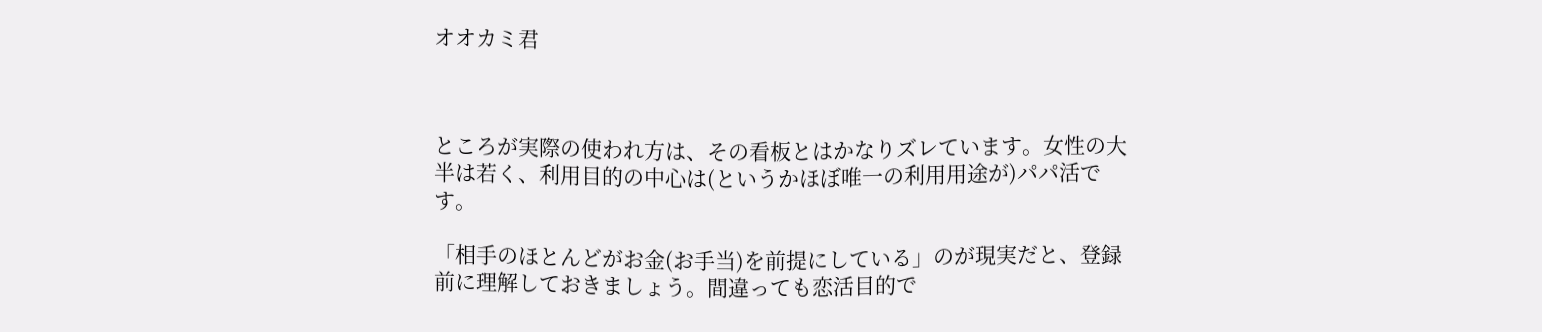オオカミ君



ところが実際の使われ方は、その看板とはかなりズレています。女性の大半は若く、利用目的の中心は(というかほぼ唯一の利用用途が)パパ活です。

「相手のほとんどがお金(お手当)を前提にしている」のが現実だと、登録前に理解しておきましょう。間違っても恋活目的で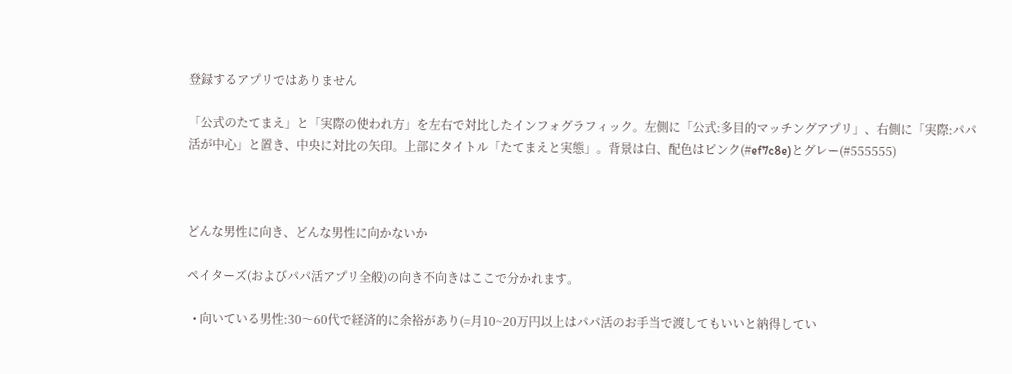登録するアプリではありません

「公式のたてまえ」と「実際の使われ方」を左右で対比したインフォグラフィック。左側に「公式:多目的マッチングアプリ」、右側に「実際:パパ活が中心」と置き、中央に対比の矢印。上部にタイトル「たてまえと実態」。背景は白、配色はピンク(#ef7c8e)とグレー(#555555)



どんな男性に向き、どんな男性に向かないか

ペイターズ(およびパパ活アプリ全般)の向き不向きはここで分かれます。

  • 向いている男性:30〜60代で経済的に余裕があり(=月10~20万円以上はパパ活のお手当で渡してもいいと納得してい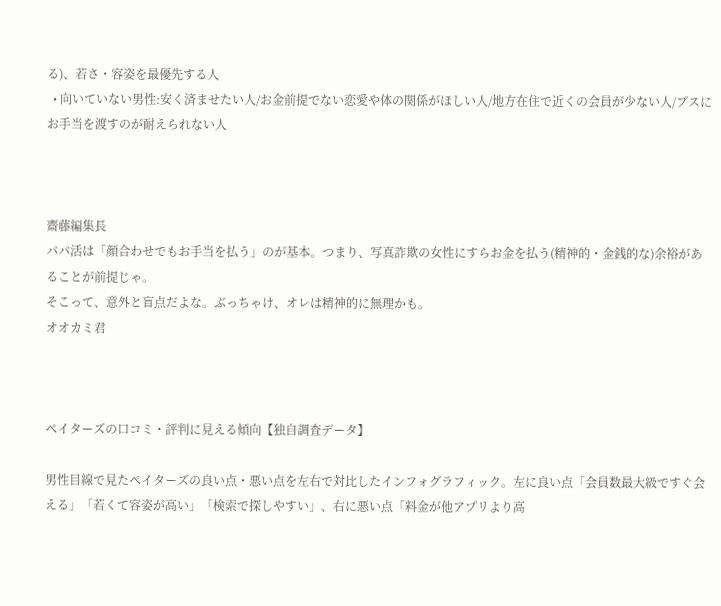る)、若さ・容姿を最優先する人
  • 向いていない男性:安く済ませたい人/お金前提でない恋愛や体の関係がほしい人/地方在住で近くの会員が少ない人/ブスにお手当を渡すのが耐えられない人



齋藤編集長
パパ活は「顔合わせでもお手当を払う」のが基本。つまり、写真詐欺の女性にすらお金を払う(精神的・金銭的な)余裕があることが前提じゃ。
そこって、意外と盲点だよな。ぶっちゃけ、オレは精神的に無理かも。
オオカミ君



ペイターズの口コミ・評判に見える傾向【独自調査データ】

男性目線で見たペイターズの良い点・悪い点を左右で対比したインフォグラフィック。左に良い点「会員数最大級ですぐ会える」「若くて容姿が高い」「検索で探しやすい」、右に悪い点「料金が他アプリより高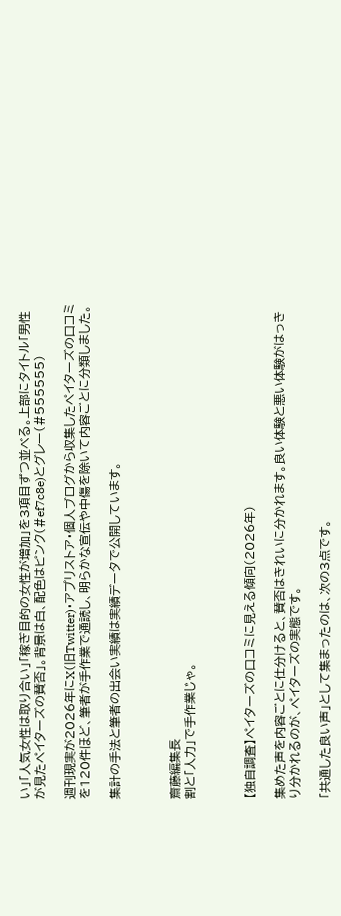い」「人気女性は取り合い」「稼ぎ目的の女性が増加」を3項目ずつ並べる。上部にタイトル「男性が見たペイターズの賛否」。背景は白、配色はピンク(#ef7c8e)とグレー(#555555)

週刊現実が2026年にX(旧Twitter)・アプリストア・個人ブログから収集したペイターズの口コミを120件ほど、筆者が手作業で通読し、明らかな宣伝や中傷を除いて内容ごとに分類しました。

集計の手法と筆者の出会い実績は実績データで公開しています。



齋藤編集長
割と「人力」で手作業じゃ。



【独自調査】ペイターズの口コミに見える傾向(2026年)

集めた声を内容ごとに仕分けると、賛否はきれいに分かれます。良い体験と悪い体験がはっきり分かれるのが、ペイターズの実態です。

「共通した良い声」として集まったのは、次の3点です。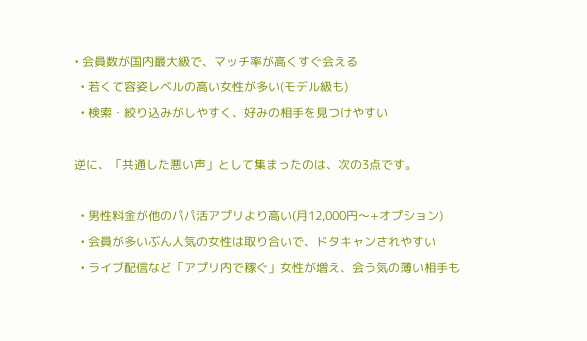• 会員数が国内最大級で、マッチ率が高くすぐ会える
  • 若くて容姿レベルの高い女性が多い(モデル級も)
  • 検索・絞り込みがしやすく、好みの相手を見つけやすい

逆に、「共通した悪い声」として集まったのは、次の3点です。

  • 男性料金が他のパパ活アプリより高い(月12,000円〜+オプション)
  • 会員が多いぶん人気の女性は取り合いで、ドタキャンされやすい
  • ライブ配信など「アプリ内で稼ぐ」女性が増え、会う気の薄い相手も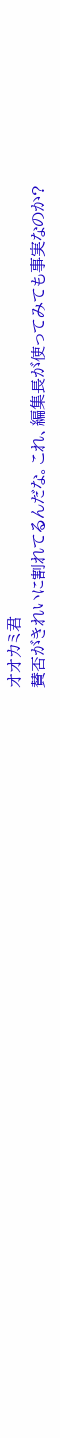オオカミ君
賛否がきれいに割れてるんだな。これ、編集長が使ってみても事実なのか?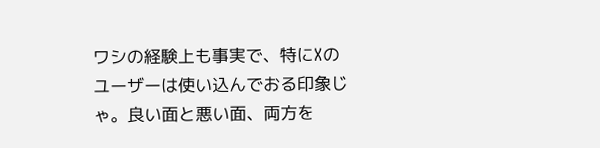ワシの経験上も事実で、特にXのユーザーは使い込んでおる印象じゃ。良い面と悪い面、両方を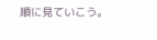順に見ていこう。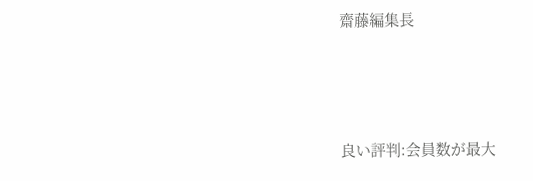齋藤編集長



良い評判:会員数が最大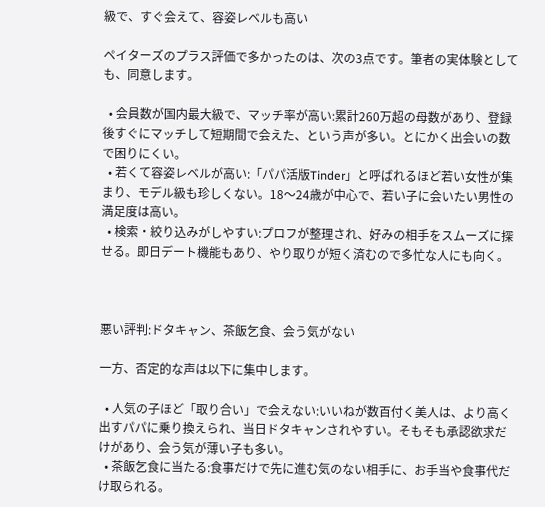級で、すぐ会えて、容姿レベルも高い

ペイターズのプラス評価で多かったのは、次の3点です。筆者の実体験としても、同意します。

  • 会員数が国内最大級で、マッチ率が高い:累計260万超の母数があり、登録後すぐにマッチして短期間で会えた、という声が多い。とにかく出会いの数で困りにくい。
  • 若くて容姿レベルが高い:「パパ活版Tinder」と呼ばれるほど若い女性が集まり、モデル級も珍しくない。18〜24歳が中心で、若い子に会いたい男性の満足度は高い。
  • 検索・絞り込みがしやすい:プロフが整理され、好みの相手をスムーズに探せる。即日デート機能もあり、やり取りが短く済むので多忙な人にも向く。



悪い評判:ドタキャン、茶飯乞食、会う気がない

一方、否定的な声は以下に集中します。

  • 人気の子ほど「取り合い」で会えない:いいねが数百付く美人は、より高く出すパパに乗り換えられ、当日ドタキャンされやすい。そもそも承認欲求だけがあり、会う気が薄い子も多い。
  • 茶飯乞食に当たる:食事だけで先に進む気のない相手に、お手当や食事代だけ取られる。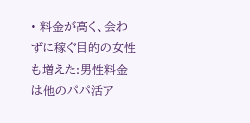• 料金が高く、会わずに稼ぐ目的の女性も増えた:男性料金は他のパパ活ア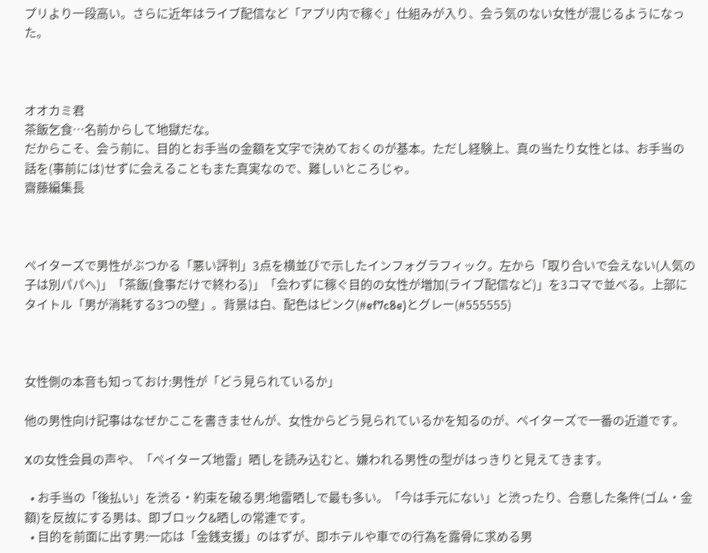プリより一段高い。さらに近年はライブ配信など「アプリ内で稼ぐ」仕組みが入り、会う気のない女性が混じるようになった。



オオカミ君
茶飯乞食…名前からして地獄だな。
だからこそ、会う前に、目的とお手当の金額を文字で決めておくのが基本。ただし経験上、真の当たり女性とは、お手当の話を(事前には)せずに会えることもまた真実なので、難しいところじゃ。
齋藤編集長



ペイターズで男性がぶつかる「悪い評判」3点を横並びで示したインフォグラフィック。左から「取り合いで会えない(人気の子は別パパへ)」「茶飯(食事だけで終わる)」「会わずに稼ぐ目的の女性が増加(ライブ配信など)」を3コマで並べる。上部にタイトル「男が消耗する3つの壁」。背景は白、配色はピンク(#ef7c8e)とグレー(#555555)



女性側の本音も知っておけ:男性が「どう見られているか」

他の男性向け記事はなぜかここを書きませんが、女性からどう見られているかを知るのが、ペイターズで一番の近道です。

Xの女性会員の声や、「ペイターズ地雷」晒しを読み込むと、嫌われる男性の型がはっきりと見えてきます。

  • お手当の「後払い」を渋る・約束を破る男:地雷晒しで最も多い。「今は手元にない」と渋ったり、合意した条件(ゴム・金額)を反故にする男は、即ブロック&晒しの常連です。
  • 目的を前面に出す男:一応は「金銭支援」のはずが、即ホテルや車での行為を露骨に求める男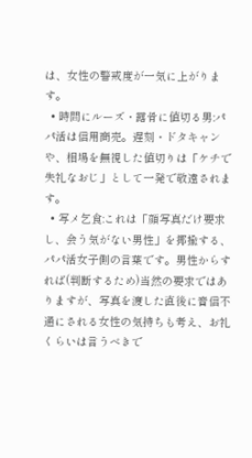は、女性の警戒度が一気に上がります。
  • 時間にルーズ・露骨に値切る男:パパ活は信用商売。遅刻・ドタキャンや、相場を無視した値切りは「ケチで失礼なおじ」として一発で敬遠されます。
  • 写メ乞食:これは「顔写真だけ要求し、会う気がない男性」を揶揄する、パパ活女子側の言葉です。男性からすれば(判断するため)当然の要求ではありますが、写真を渡した直後に音信不通にされる女性の気持ちも考え、お礼くらいは言うべきで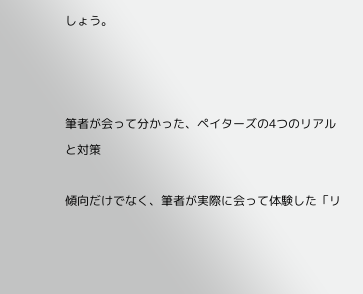しょう。



筆者が会って分かった、ペイターズの4つのリアルと対策

傾向だけでなく、筆者が実際に会って体験した「リ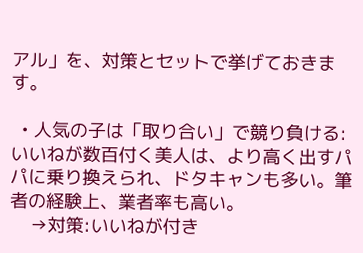アル」を、対策とセットで挙げておきます。

  • 人気の子は「取り合い」で競り負ける:いいねが数百付く美人は、より高く出すパパに乗り換えられ、ドタキャンも多い。筆者の経験上、業者率も高い。
    →対策:いいねが付き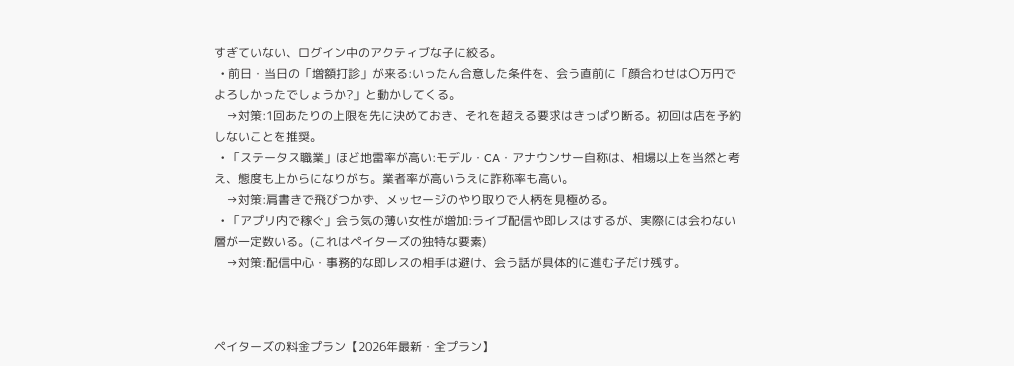すぎていない、ログイン中のアクティブな子に絞る。
  • 前日・当日の「増額打診」が来る:いったん合意した条件を、会う直前に「顔合わせは〇万円でよろしかったでしょうか?」と動かしてくる。
    →対策:1回あたりの上限を先に決めておき、それを超える要求はきっぱり断る。初回は店を予約しないことを推奨。
  • 「ステータス職業」ほど地雷率が高い:モデル・CA・アナウンサー自称は、相場以上を当然と考え、態度も上からになりがち。業者率が高いうえに詐称率も高い。
    →対策:肩書きで飛びつかず、メッセージのやり取りで人柄を見極める。
  • 「アプリ内で稼ぐ」会う気の薄い女性が増加:ライブ配信や即レスはするが、実際には会わない層が一定数いる。(これはペイターズの独特な要素)
    →対策:配信中心・事務的な即レスの相手は避け、会う話が具体的に進む子だけ残す。



ペイターズの料金プラン【2026年最新・全プラン】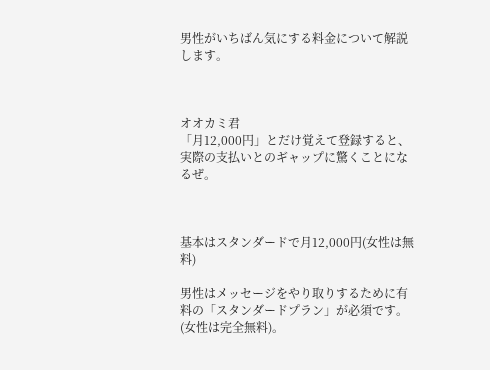男性がいちばん気にする料金について解説します。



オオカミ君
「月12,000円」とだけ覚えて登録すると、実際の支払いとのギャップに驚くことになるぜ。



基本はスタンダードで月12,000円(女性は無料)

男性はメッセージをやり取りするために有料の「スタンダードプラン」が必須です。(女性は完全無料)。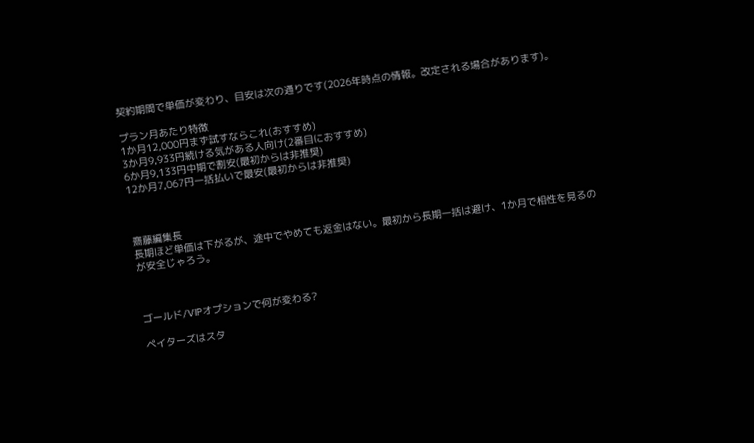契約期間で単価が変わり、目安は次の通りです(2026年時点の情報。改定される場合があります)。

プラン月あたり特徴
1か月12,000円まず試すならこれ(おすすめ)
3か月9,933円続ける気がある人向け(2番目におすすめ)
6か月9,133円中期で割安(最初からは非推奨)
12か月7,067円一括払いで最安(最初からは非推奨)



齋藤編集長
長期ほど単価は下がるが、途中でやめても返金はない。最初から長期一括は避け、1か月で相性を見るのが安全じゃろう。



ゴールド/VIPオプションで何が変わる?

ペイターズはスタ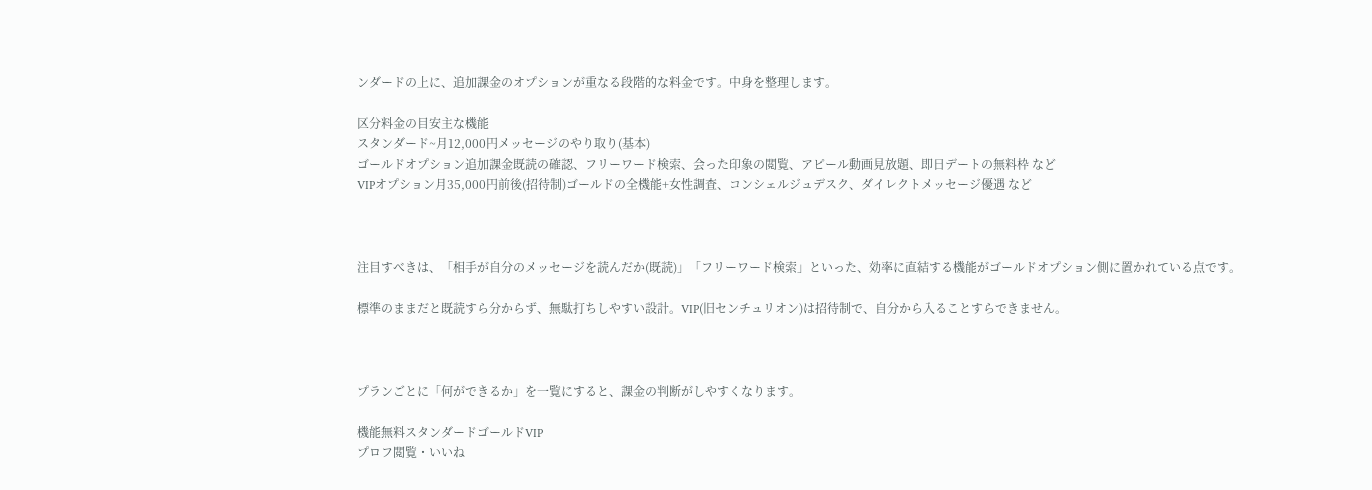ンダードの上に、追加課金のオプションが重なる段階的な料金です。中身を整理します。

区分料金の目安主な機能
スタンダード~月12,000円メッセージのやり取り(基本)
ゴールドオプション追加課金既読の確認、フリーワード検索、会った印象の閲覧、アピール動画見放題、即日デートの無料枠 など
VIPオプション月35,000円前後(招待制)ゴールドの全機能+女性調査、コンシェルジュデスク、ダイレクトメッセージ優遇 など



注目すべきは、「相手が自分のメッセージを読んだか(既読)」「フリーワード検索」といった、効率に直結する機能がゴールドオプション側に置かれている点です。

標準のままだと既読すら分からず、無駄打ちしやすい設計。VIP(旧センチュリオン)は招待制で、自分から入ることすらできません。



プランごとに「何ができるか」を一覧にすると、課金の判断がしやすくなります。

機能無料スタンダードゴールドVIP
プロフ閲覧・いいね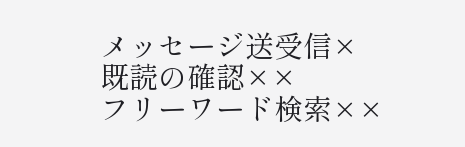メッセージ送受信×
既読の確認××
フリーワード検索××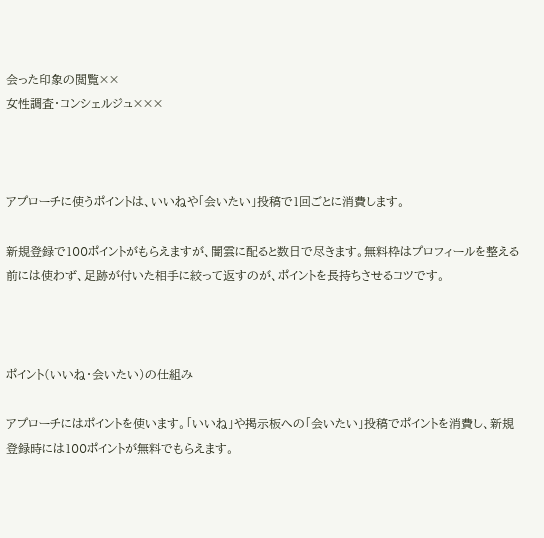会った印象の閲覧××
女性調査・コンシェルジュ×××



アプローチに使うポイントは、いいねや「会いたい」投稿で1回ごとに消費します。

新規登録で100ポイントがもらえますが、闇雲に配ると数日で尽きます。無料枠はプロフィールを整える前には使わず、足跡が付いた相手に絞って返すのが、ポイントを長持ちさせるコツです。



ポイント(いいね・会いたい)の仕組み

アプローチにはポイントを使います。「いいね」や掲示板への「会いたい」投稿でポイントを消費し、新規登録時には100ポイントが無料でもらえます。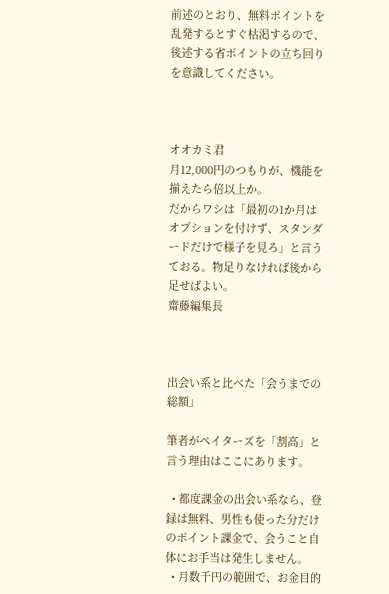前述のとおり、無料ポイントを乱発するとすぐ枯渇するので、後述する省ポイントの立ち回りを意識してください。



オオカミ君
月12,000円のつもりが、機能を揃えたら倍以上か。
だからワシは「最初の1か月はオプションを付けず、スタンダードだけで様子を見ろ」と言うておる。物足りなければ後から足せばよい。
齋藤編集長



出会い系と比べた「会うまでの総額」

筆者がペイターズを「割高」と言う理由はここにあります。

  • 都度課金の出会い系なら、登録は無料、男性も使った分だけのポイント課金で、会うこと自体にお手当は発生しません。
  • 月数千円の範囲で、お金目的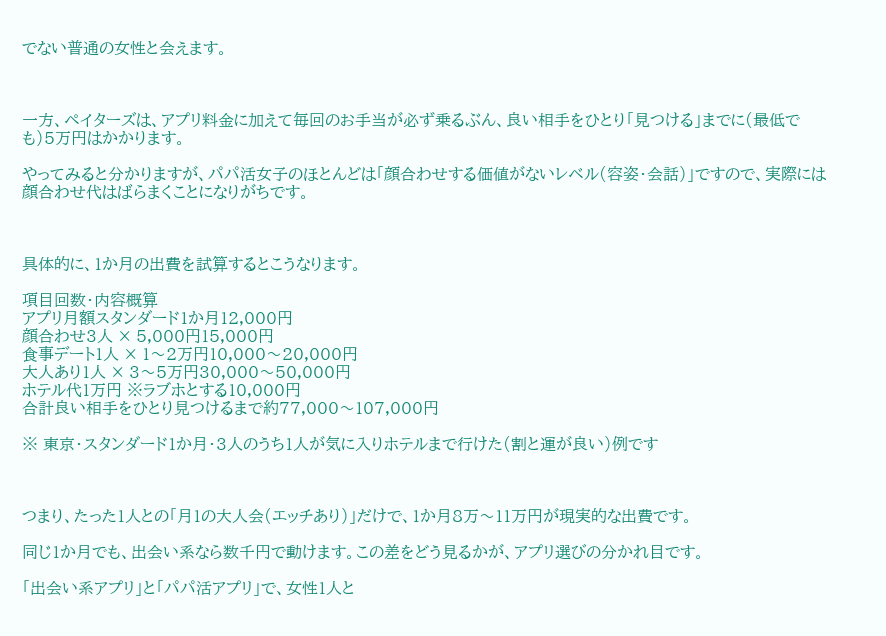でない普通の女性と会えます。



一方、ペイターズは、アプリ料金に加えて毎回のお手当が必ず乗るぶん、良い相手をひとり「見つける」までに(最低でも)5万円はかかります。

やってみると分かりますが、パパ活女子のほとんどは「顔合わせする価値がないレベル(容姿・会話)」ですので、実際には顔合わせ代はばらまくことになりがちです。



具体的に、1か月の出費を試算するとこうなります。

項目回数・内容概算
アプリ月額スタンダード1か月12,000円
顔合わせ3人 × 5,000円15,000円
食事デート1人 × 1〜2万円10,000〜20,000円
大人あり1人 × 3〜5万円30,000〜50,000円
ホテル代1万円 ※ラブホとする10,000円
合計良い相手をひとり見つけるまで約77,000〜107,000円

※ 東京・スタンダード1か月・3人のうち1人が気に入りホテルまで行けた(割と運が良い)例です



つまり、たった1人との「月1の大人会(エッチあり)」だけで、1か月8万〜11万円が現実的な出費です。

同じ1か月でも、出会い系なら数千円で動けます。この差をどう見るかが、アプリ選びの分かれ目です。

「出会い系アプリ」と「パパ活アプリ」で、女性1人と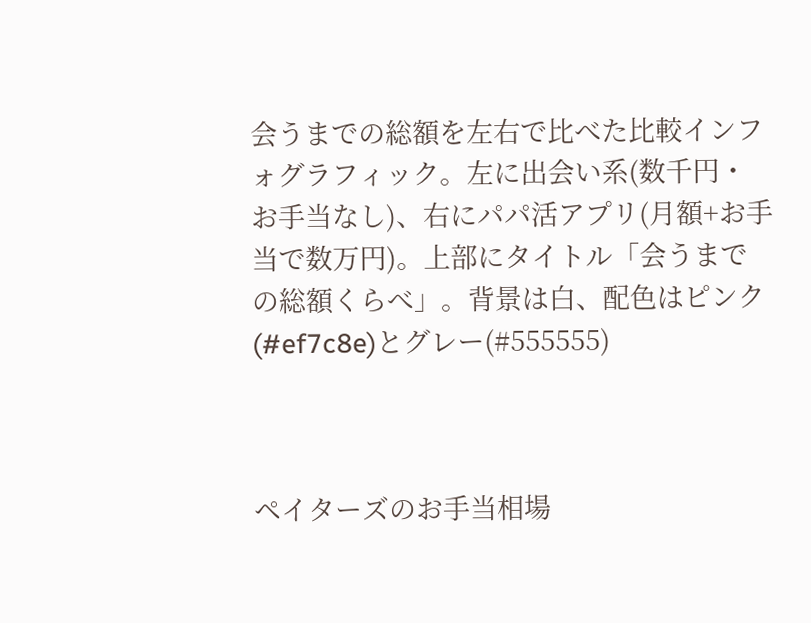会うまでの総額を左右で比べた比較インフォグラフィック。左に出会い系(数千円・お手当なし)、右にパパ活アプリ(月額+お手当で数万円)。上部にタイトル「会うまでの総額くらべ」。背景は白、配色はピンク(#ef7c8e)とグレー(#555555)



ペイターズのお手当相場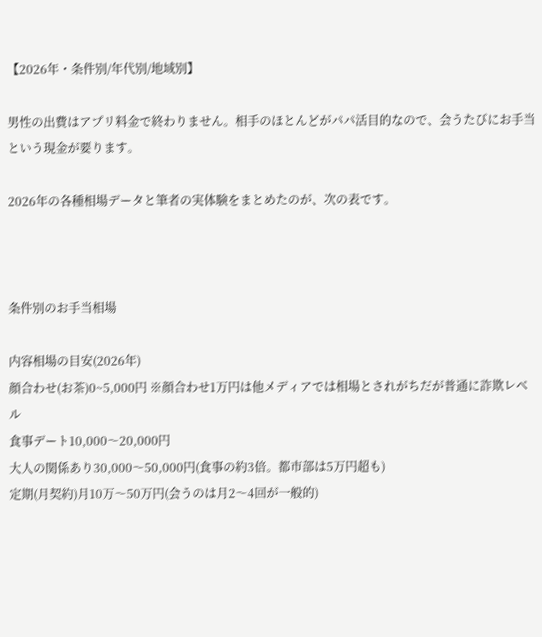【2026年・条件別/年代別/地域別】

男性の出費はアプリ料金で終わりません。相手のほとんどがパパ活目的なので、会うたびにお手当という現金が要ります。

2026年の各種相場データと筆者の実体験をまとめたのが、次の表です。



条件別のお手当相場

内容相場の目安(2026年)
顔合わせ(お茶)0~5,000円 ※顔合わせ1万円は他メディアでは相場とされがちだが普通に詐欺レベル
食事デート10,000〜20,000円
大人の関係あり30,000〜50,000円(食事の約3倍。都市部は5万円超も)
定期(月契約)月10万〜50万円(会うのは月2〜4回が一般的)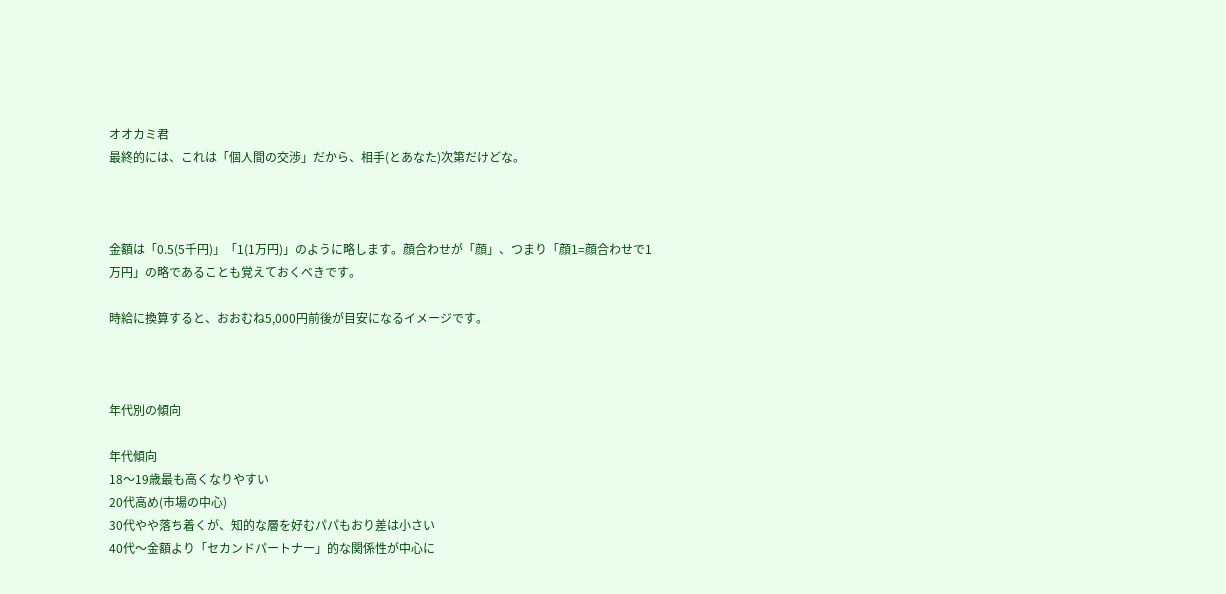オオカミ君
最終的には、これは「個人間の交渉」だから、相手(とあなた)次第だけどな。



金額は「0.5(5千円)」「1(1万円)」のように略します。顔合わせが「顔」、つまり「顔1=顔合わせで1万円」の略であることも覚えておくべきです。

時給に換算すると、おおむね5,000円前後が目安になるイメージです。



年代別の傾向

年代傾向
18〜19歳最も高くなりやすい
20代高め(市場の中心)
30代やや落ち着くが、知的な層を好むパパもおり差は小さい
40代〜金額より「セカンドパートナー」的な関係性が中心に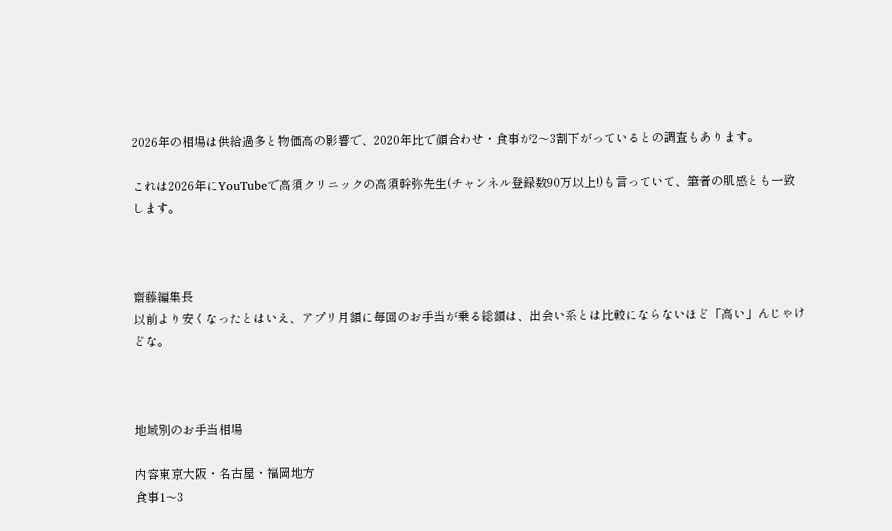2026年の相場は供給過多と物価高の影響で、2020年比で顔合わせ・食事が2〜3割下がっているとの調査もあります。

これは2026年にYouTubeで高須クリニックの高須幹弥先生(チャンネル登録数90万以上!)も言っていて、筆者の肌感とも一致します。



齋藤編集長
以前より安くなったとはいえ、アプリ月額に毎回のお手当が乗る総額は、出会い系とは比較にならないほど「高い」んじゃけどな。



地域別のお手当相場

内容東京大阪・名古屋・福岡地方
食事1〜3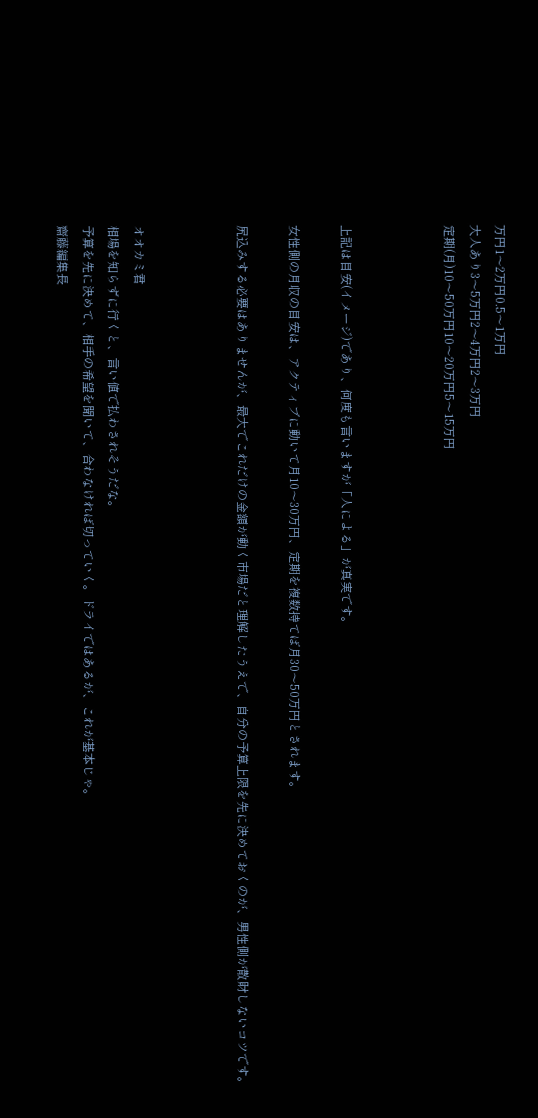万円1〜2万円0.5〜1万円
大人あり3〜5万円2〜4万円2〜3万円
定期(月)10〜50万円10〜20万円5〜15万円



上記は目安(イメージ)であり、何度も言いますが「人による」が真実です。

女性側の月収の目安は、アクティブに動いて月10〜30万円、定期を複数持てば月30〜50万円とされます。

尻込みする必要はありませんが、最大でこれだけの金額が動く市場だと理解したうえで、自分の予算上限を先に決めておくのが、男性側が散財しないコツです。



オオカミ君
相場を知らずに行くと、言い値で払わされそうだな。
予算を先に決めて、相手の希望を聞いて、合わなければ切っていく。ドライではあるが、これが基本じゃ。
齋藤編集長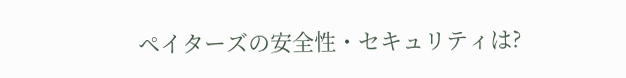ペイターズの安全性・セキュリティは?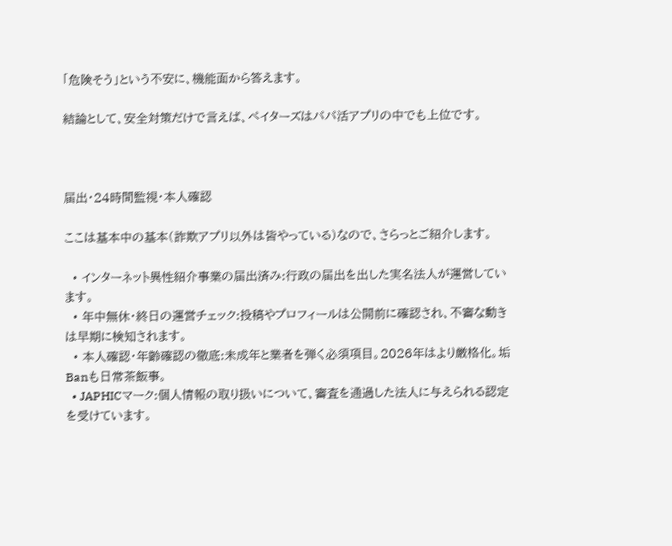「危険そう」という不安に、機能面から答えます。

結論として、安全対策だけで言えば、ペイターズはパパ活アプリの中でも上位です。



届出・24時間監視・本人確認

ここは基本中の基本(詐欺アプリ以外は皆やっている)なので、さらっとご紹介します。

  • インターネット異性紹介事業の届出済み:行政の届出を出した実名法人が運営しています。
  • 年中無休・終日の運営チェック:投稿やプロフィールは公開前に確認され、不審な動きは早期に検知されます。
  • 本人確認・年齢確認の徹底:未成年と業者を弾く必須項目。2026年はより厳格化。垢Banも日常茶飯事。
  • JAPHICマーク:個人情報の取り扱いについて、審査を通過した法人に与えられる認定を受けています。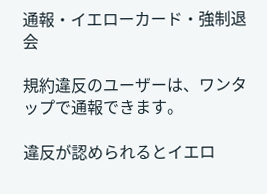通報・イエローカード・強制退会

規約違反のユーザーは、ワンタップで通報できます。

違反が認められるとイエロ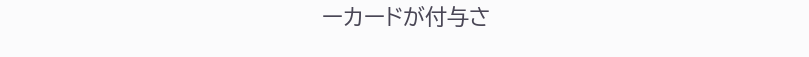ーカードが付与さ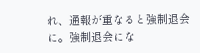れ、通報が重なると強制退会に。強制退会にな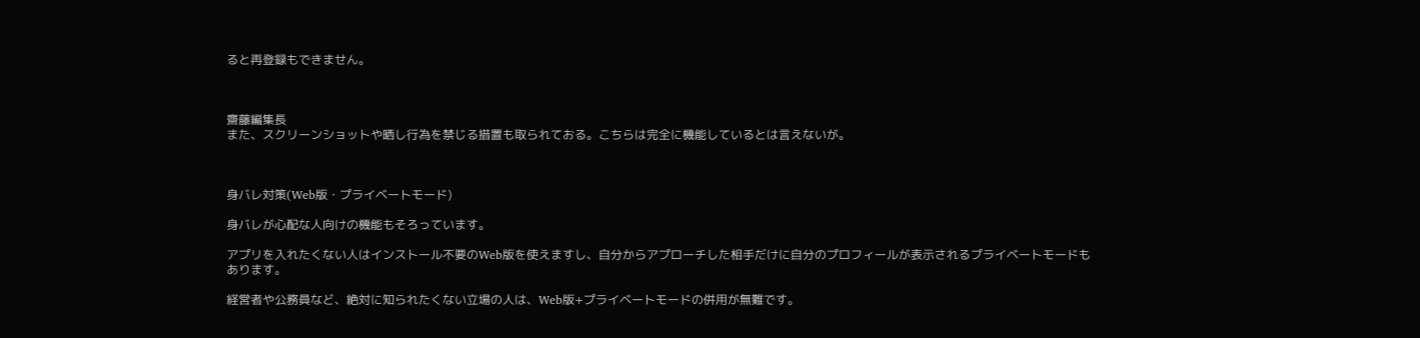ると再登録もできません。



齋藤編集長
また、スクリーンショットや晒し行為を禁じる措置も取られておる。こちらは完全に機能しているとは言えないが。



身バレ対策(Web版・プライベートモード)

身バレが心配な人向けの機能もそろっています。

アプリを入れたくない人はインストール不要のWeb版を使えますし、自分からアプローチした相手だけに自分のプロフィールが表示されるプライベートモードもあります。

経営者や公務員など、絶対に知られたくない立場の人は、Web版+プライベートモードの併用が無難です。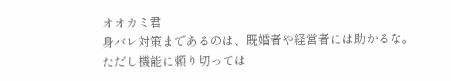オオカミ君
身バレ対策まであるのは、既婚者や経営者には助かるな。
ただし機能に頼り切っては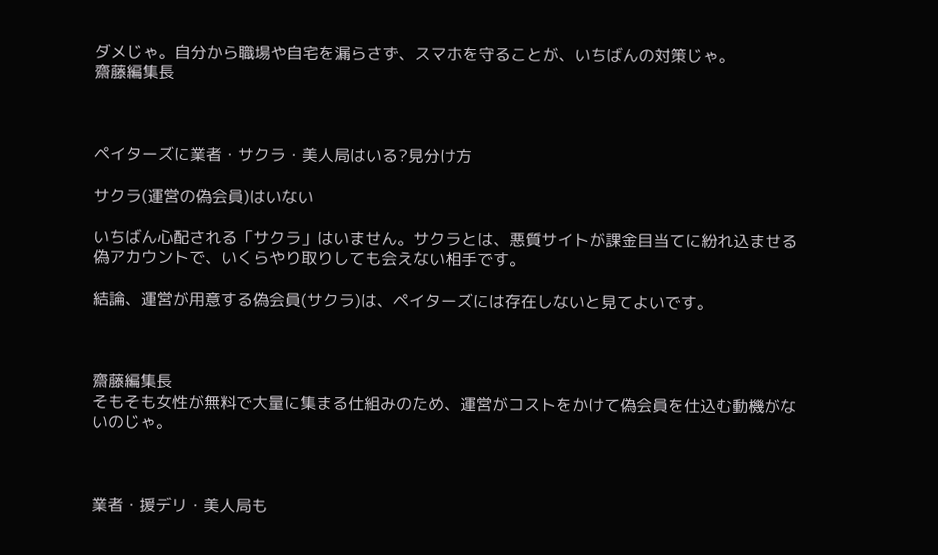ダメじゃ。自分から職場や自宅を漏らさず、スマホを守ることが、いちばんの対策じゃ。
齋藤編集長



ペイターズに業者・サクラ・美人局はいる?見分け方

サクラ(運営の偽会員)はいない

いちばん心配される「サクラ」はいません。サクラとは、悪質サイトが課金目当てに紛れ込ませる偽アカウントで、いくらやり取りしても会えない相手です。

結論、運営が用意する偽会員(サクラ)は、ペイターズには存在しないと見てよいです。



齋藤編集長
そもそも女性が無料で大量に集まる仕組みのため、運営がコストをかけて偽会員を仕込む動機がないのじゃ。



業者・援デリ・美人局も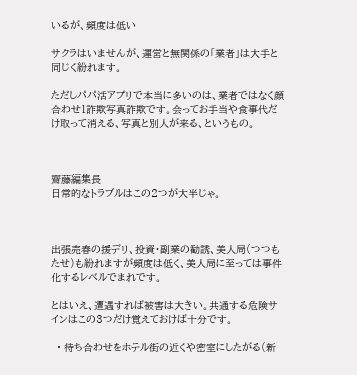いるが、頻度は低い

サクラはいませんが、運営と無関係の「業者」は大手と同じく紛れます。

ただしパパ活アプリで本当に多いのは、業者ではなく顔合わせ1詐欺写真詐欺です。会ってお手当や食事代だけ取って消える、写真と別人が来る、というもの。



齋藤編集長
日常的なトラブルはこの2つが大半じゃ。



出張売春の援デリ、投資・副業の勧誘、美人局(つつもたせ)も紛れますが頻度は低く、美人局に至っては事件化するレベルでまれです。

とはいえ、遭遇すれば被害は大きい。共通する危険サインはこの3つだけ覚えておけば十分です。

  • 待ち合わせをホテル街の近くや密室にしたがる(新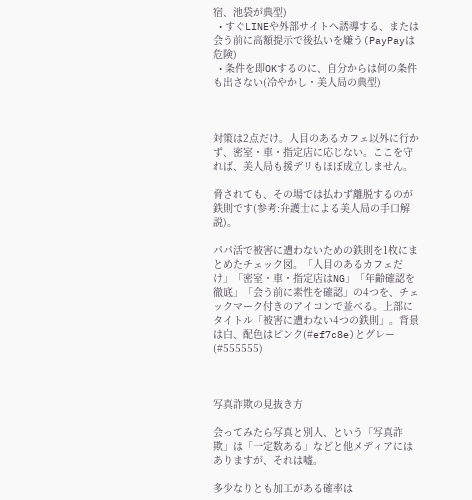宿、池袋が典型)
  • すぐLINEや外部サイトへ誘導する、または会う前に高額提示で後払いを嫌う(PayPayは危険)
  • 条件を即OKするのに、自分からは何の条件も出さない(冷やかし・美人局の典型)



対策は2点だけ。人目のあるカフェ以外に行かず、密室・車・指定店に応じない。ここを守れば、美人局も援デリもほぼ成立しません。

脅されても、その場では払わず離脱するのが鉄則です(参考:弁護士による美人局の手口解説)。

パパ活で被害に遭わないための鉄則を1枚にまとめたチェック図。「人目のあるカフェだけ」「密室・車・指定店はNG」「年齢確認を徹底」「会う前に素性を確認」の4つを、チェックマーク付きのアイコンで並べる。上部にタイトル「被害に遭わない4つの鉄則」。背景は白、配色はピンク(#ef7c8e)とグレー(#555555)



写真詐欺の見抜き方

会ってみたら写真と別人、という「写真詐欺」は「一定数ある」などと他メディアにはありますが、それは嘘。

多少なりとも加工がある確率は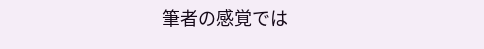筆者の感覚では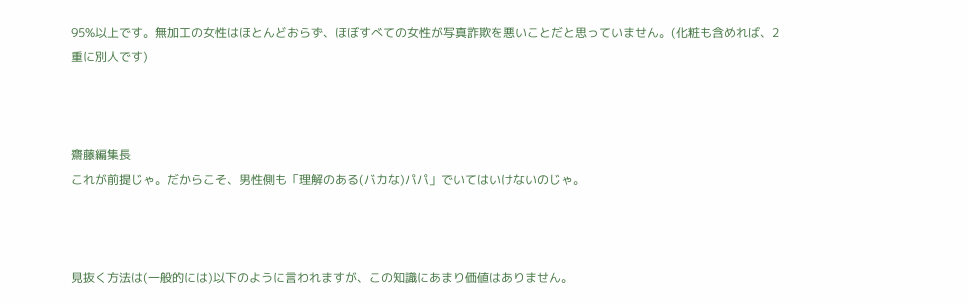95%以上です。無加工の女性はほとんどおらず、ほぼすべての女性が写真詐欺を悪いことだと思っていません。(化粧も含めれば、2重に別人です)



齋藤編集長
これが前提じゃ。だからこそ、男性側も「理解のある(バカな)パパ」でいてはいけないのじゃ。



見抜く方法は(一般的には)以下のように言われますが、この知識にあまり価値はありません。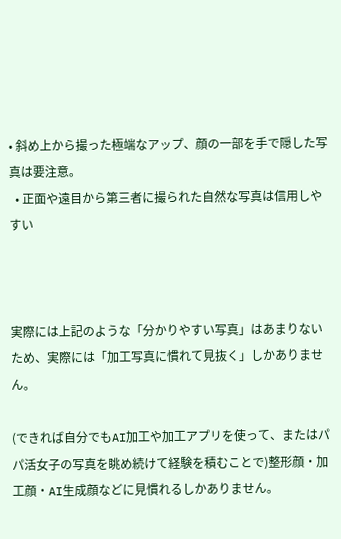• 斜め上から撮った極端なアップ、顔の一部を手で隠した写真は要注意。
  • 正面や遠目から第三者に撮られた自然な写真は信用しやすい



実際には上記のような「分かりやすい写真」はあまりないため、実際には「加工写真に慣れて見抜く」しかありません。

(できれば自分でもAI加工や加工アプリを使って、またはパパ活女子の写真を眺め続けて経験を積むことで)整形顔・加工顔・AI生成顔などに見慣れるしかありません。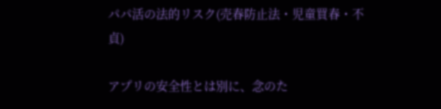パパ活の法的リスク(売春防止法・児童買春・不貞)

アプリの安全性とは別に、念のた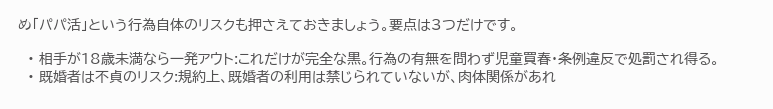め「パパ活」という行為自体のリスクも押さえておきましょう。要点は3つだけです。

  • 相手が18歳未満なら一発アウト:これだけが完全な黒。行為の有無を問わず児童買春・条例違反で処罰され得る。
  • 既婚者は不貞のリスク:規約上、既婚者の利用は禁じられていないが、肉体関係があれ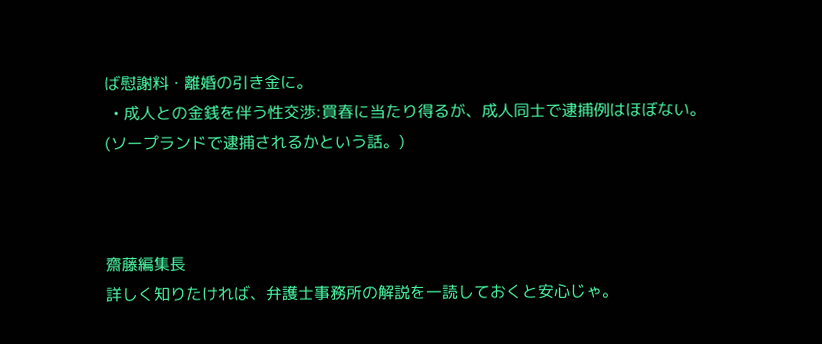ば慰謝料・離婚の引き金に。
  • 成人との金銭を伴う性交渉:買春に当たり得るが、成人同士で逮捕例はほぼない。(ソープランドで逮捕されるかという話。)



齋藤編集長
詳しく知りたければ、弁護士事務所の解説を一読しておくと安心じゃ。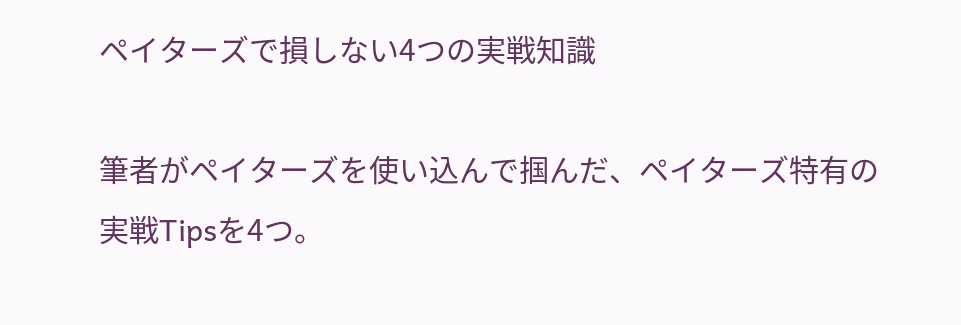ペイターズで損しない4つの実戦知識

筆者がペイターズを使い込んで掴んだ、ペイターズ特有の実戦Tipsを4つ。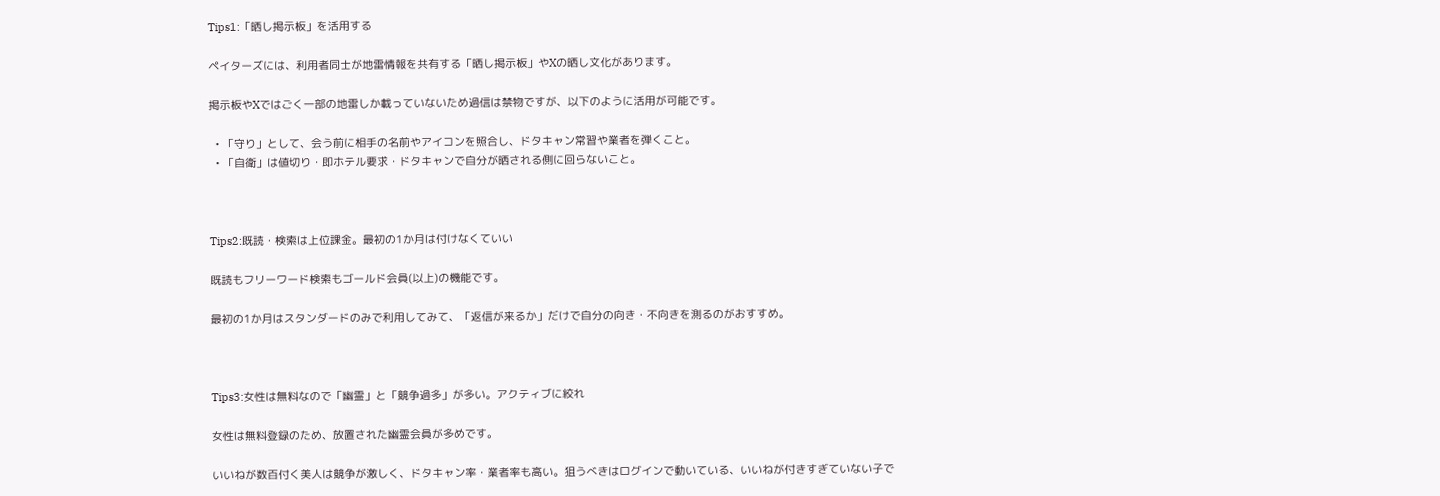Tips1:「晒し掲示板」を活用する

ペイターズには、利用者同士が地雷情報を共有する「晒し掲示板」やXの晒し文化があります。

掲示板やXではごく一部の地雷しか載っていないため過信は禁物ですが、以下のように活用が可能です。

  • 「守り」として、会う前に相手の名前やアイコンを照合し、ドタキャン常習や業者を弾くこと。
  • 「自衛」は値切り・即ホテル要求・ドタキャンで自分が晒される側に回らないこと。



Tips2:既読・検索は上位課金。最初の1か月は付けなくていい

既読もフリーワード検索もゴールド会員(以上)の機能です。

最初の1か月はスタンダードのみで利用してみて、「返信が来るか」だけで自分の向き・不向きを測るのがおすすめ。



Tips3:女性は無料なので「幽霊」と「競争過多」が多い。アクティブに絞れ

女性は無料登録のため、放置された幽霊会員が多めです。

いいねが数百付く美人は競争が激しく、ドタキャン率・業者率も高い。狙うべきはログインで動いている、いいねが付きすぎていない子で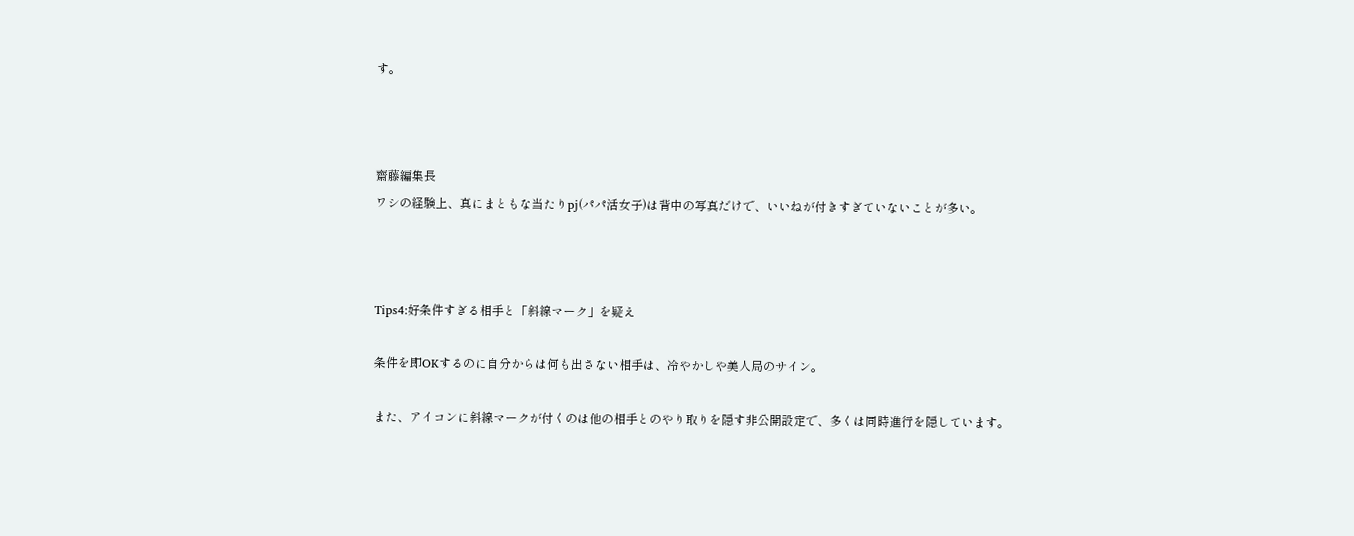す。



齋藤編集長
ワシの経験上、真にまともな当たりpj(パパ活女子)は背中の写真だけで、いいねが付きすぎていないことが多い。



Tips4:好条件すぎる相手と「斜線マーク」を疑え

条件を即OKするのに自分からは何も出さない相手は、冷やかしや美人局のサイン。

また、アイコンに斜線マークが付くのは他の相手とのやり取りを隠す非公開設定で、多くは同時進行を隠しています。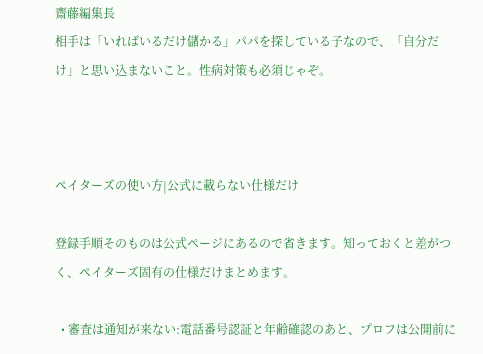齋藤編集長
相手は「いればいるだけ儲かる」パパを探している子なので、「自分だけ」と思い込まないこと。性病対策も必須じゃぞ。



ペイターズの使い方|公式に載らない仕様だけ

登録手順そのものは公式ページにあるので省きます。知っておくと差がつく、ペイターズ固有の仕様だけまとめます。

  • 審査は通知が来ない:電話番号認証と年齢確認のあと、プロフは公開前に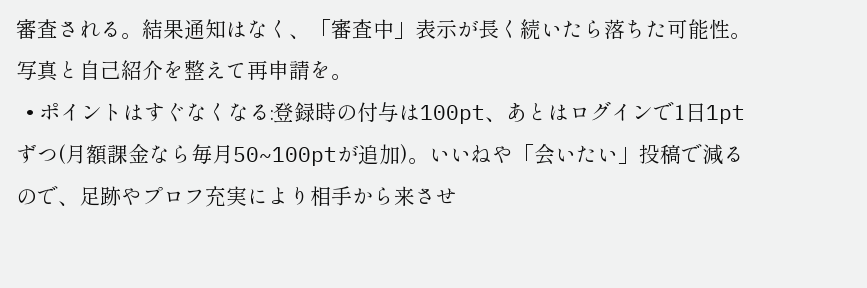審査される。結果通知はなく、「審査中」表示が長く続いたら落ちた可能性。写真と自己紹介を整えて再申請を。
  • ポイントはすぐなくなる:登録時の付与は100pt、あとはログインで1日1ptずつ(月額課金なら毎月50~100ptが追加)。いいねや「会いたい」投稿で減るので、足跡やプロフ充実により相手から来させ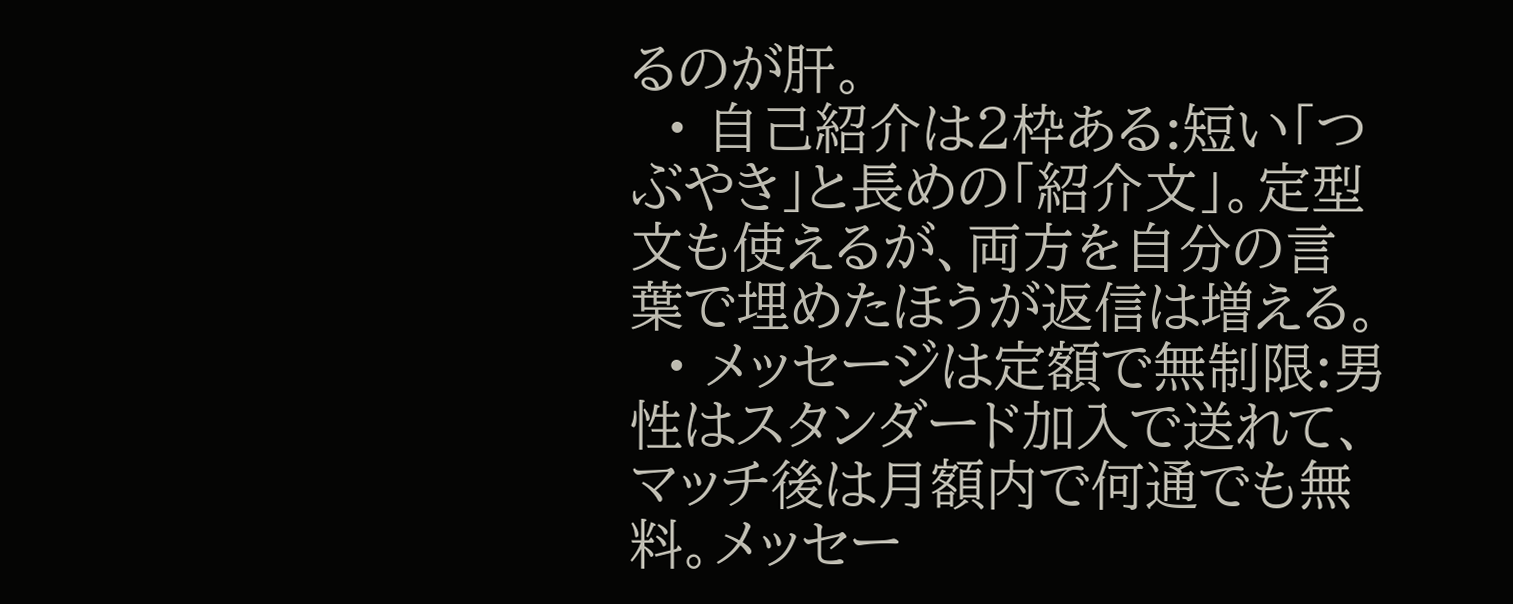るのが肝。
  • 自己紹介は2枠ある:短い「つぶやき」と長めの「紹介文」。定型文も使えるが、両方を自分の言葉で埋めたほうが返信は増える。
  • メッセージは定額で無制限:男性はスタンダード加入で送れて、マッチ後は月額内で何通でも無料。メッセー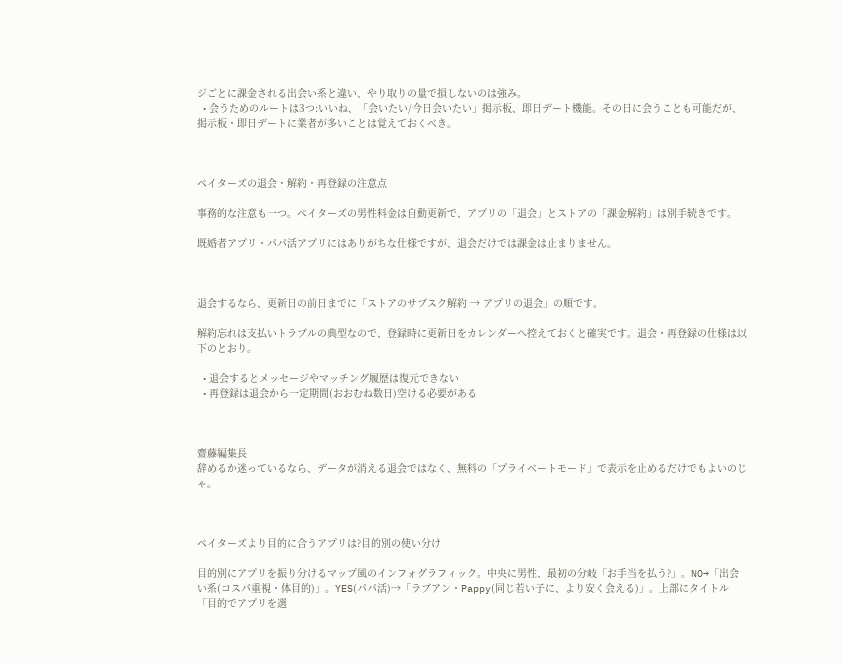ジごとに課金される出会い系と違い、やり取りの量で損しないのは強み。
  • 会うためのルートは3つ:いいね、「会いたい/今日会いたい」掲示板、即日デート機能。その日に会うことも可能だが、掲示板・即日デートに業者が多いことは覚えておくべき。



ペイターズの退会・解約・再登録の注意点

事務的な注意も一つ。ペイターズの男性料金は自動更新で、アプリの「退会」とストアの「課金解約」は別手続きです。

既婚者アプリ・パパ活アプリにはありがちな仕様ですが、退会だけでは課金は止まりません。



退会するなら、更新日の前日までに「ストアのサブスク解約 → アプリの退会」の順です。

解約忘れは支払いトラブルの典型なので、登録時に更新日をカレンダーへ控えておくと確実です。退会・再登録の仕様は以下のとおり。

  • 退会するとメッセージやマッチング履歴は復元できない
  • 再登録は退会から一定期間(おおむね数日)空ける必要がある



齋藤編集長
辞めるか迷っているなら、データが消える退会ではなく、無料の「プライベートモード」で表示を止めるだけでもよいのじゃ。



ペイターズより目的に合うアプリは?目的別の使い分け

目的別にアプリを振り分けるマップ風のインフォグラフィック。中央に男性、最初の分岐「お手当を払う?」。NO→「出会い系(コスパ重視・体目的)」。YES(パパ活)→「ラブアン・Pappy(同じ若い子に、より安く会える)」。上部にタイトル「目的でアプリを選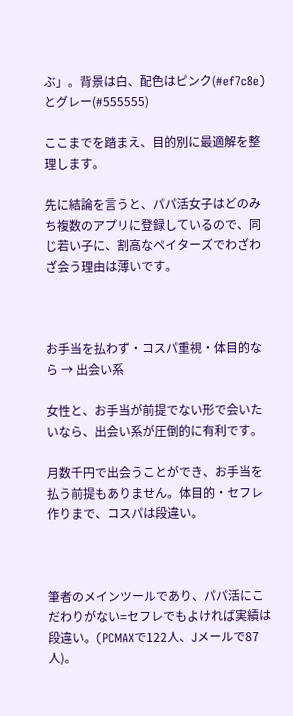ぶ」。背景は白、配色はピンク(#ef7c8e)とグレー(#555555)

ここまでを踏まえ、目的別に最適解を整理します。

先に結論を言うと、パパ活女子はどのみち複数のアプリに登録しているので、同じ若い子に、割高なペイターズでわざわざ会う理由は薄いです。



お手当を払わず・コスパ重視・体目的なら → 出会い系

女性と、お手当が前提でない形で会いたいなら、出会い系が圧倒的に有利です。

月数千円で出会うことができ、お手当を払う前提もありません。体目的・セフレ作りまで、コスパは段違い。



筆者のメインツールであり、パパ活にこだわりがない=セフレでもよければ実績は段違い。(PCMAXで122人、Jメールで87人)。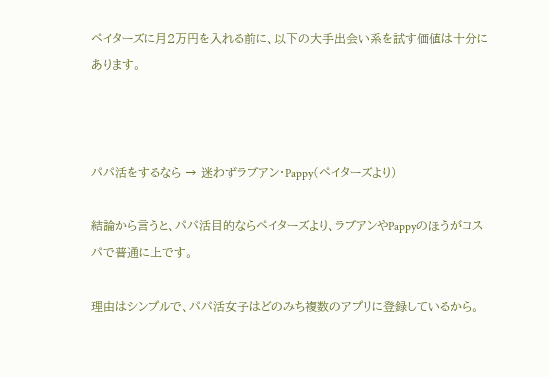ペイターズに月2万円を入れる前に、以下の大手出会い系を試す価値は十分にあります。



パパ活をするなら → 迷わずラブアン・Pappy(ペイターズより)

結論から言うと、パパ活目的ならペイターズより、ラブアンやPappyのほうがコスパで普通に上です。

理由はシンプルで、パパ活女子はどのみち複数のアプリに登録しているから。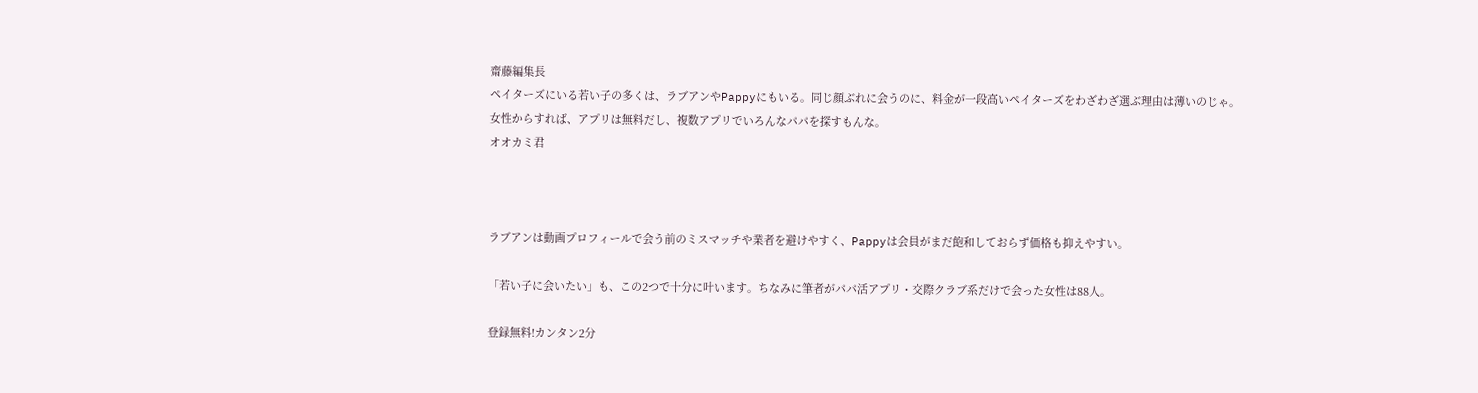齋藤編集長
ペイターズにいる若い子の多くは、ラブアンやPappyにもいる。同じ顔ぶれに会うのに、料金が一段高いペイターズをわざわざ選ぶ理由は薄いのじゃ。
女性からすれば、アプリは無料だし、複数アプリでいろんなパパを探すもんな。
オオカミ君



ラブアンは動画プロフィールで会う前のミスマッチや業者を避けやすく、Pappyは会員がまだ飽和しておらず価格も抑えやすい。

「若い子に会いたい」も、この2つで十分に叶います。ちなみに筆者がパパ活アプリ・交際クラブ系だけで会った女性は88人。

登録無料!カンタン2分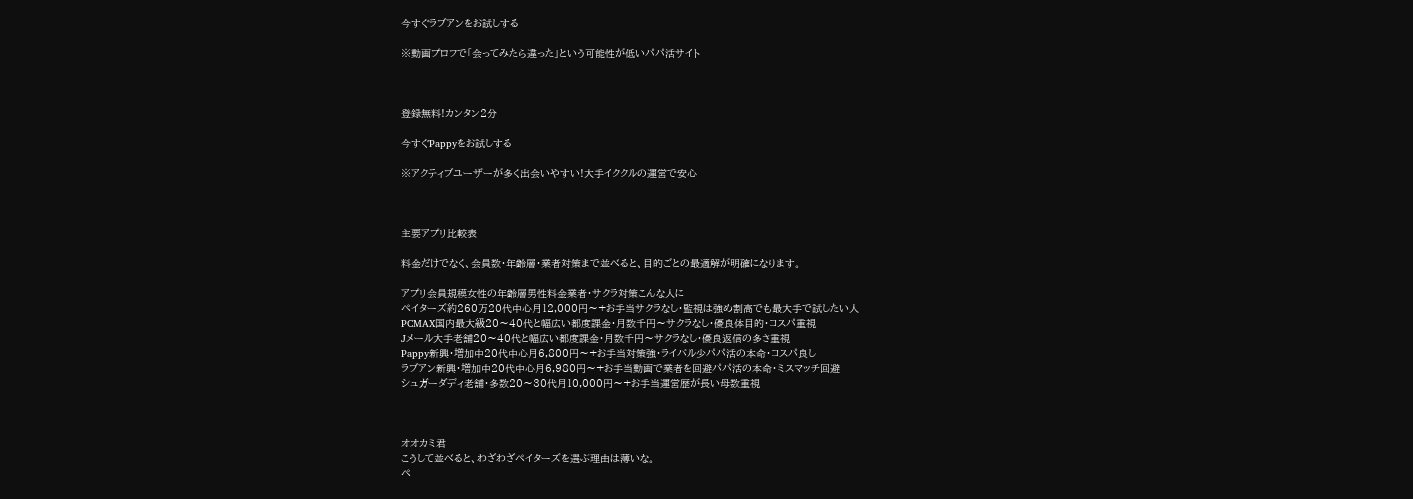今すぐラブアンをお試しする

※動画プロフで「会ってみたら違った」という可能性が低いパパ活サイト



登録無料!カンタン2分

今すぐPappyをお試しする

※アクティブユーザーが多く出会いやすい!大手イククルの運営で安心



主要アプリ比較表

料金だけでなく、会員数・年齢層・業者対策まで並べると、目的ごとの最適解が明確になります。

アプリ会員規模女性の年齢層男性料金業者・サクラ対策こんな人に
ペイターズ約260万20代中心月12,000円〜+お手当サクラなし・監視は強め割高でも最大手で試したい人
PCMAX国内最大級20〜40代と幅広い都度課金・月数千円〜サクラなし・優良体目的・コスパ重視
Jメール大手老舗20〜40代と幅広い都度課金・月数千円〜サクラなし・優良返信の多さ重視
Pappy新興・増加中20代中心月6,800円〜+お手当対策強・ライバル少パパ活の本命・コスパ良し
ラブアン新興・増加中20代中心月6,980円〜+お手当動画で業者を回避パパ活の本命・ミスマッチ回避
シュガーダディ老舗・多数20〜30代月10,000円〜+お手当運営歴が長い母数重視



オオカミ君
こうして並べると、わざわざペイターズを選ぶ理由は薄いな。
ペ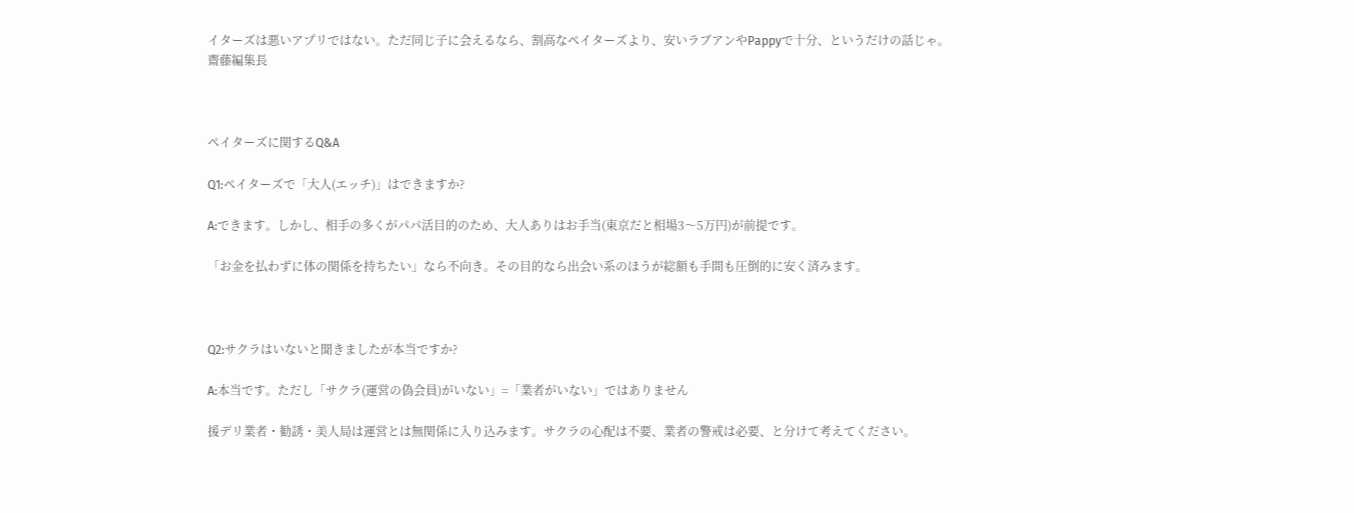イターズは悪いアプリではない。ただ同じ子に会えるなら、割高なペイターズより、安いラブアンやPappyで十分、というだけの話じゃ。
齋藤編集長



ペイターズに関するQ&A

Q1:ペイターズで「大人(エッチ)」はできますか?

A:できます。しかし、相手の多くがパパ活目的のため、大人ありはお手当(東京だと相場3〜5万円)が前提です。

「お金を払わずに体の関係を持ちたい」なら不向き。その目的なら出会い系のほうが総額も手間も圧倒的に安く済みます。



Q2:サクラはいないと聞きましたが本当ですか?

A:本当です。ただし「サクラ(運営の偽会員)がいない」=「業者がいない」ではありません

援デリ業者・勧誘・美人局は運営とは無関係に入り込みます。サクラの心配は不要、業者の警戒は必要、と分けて考えてください。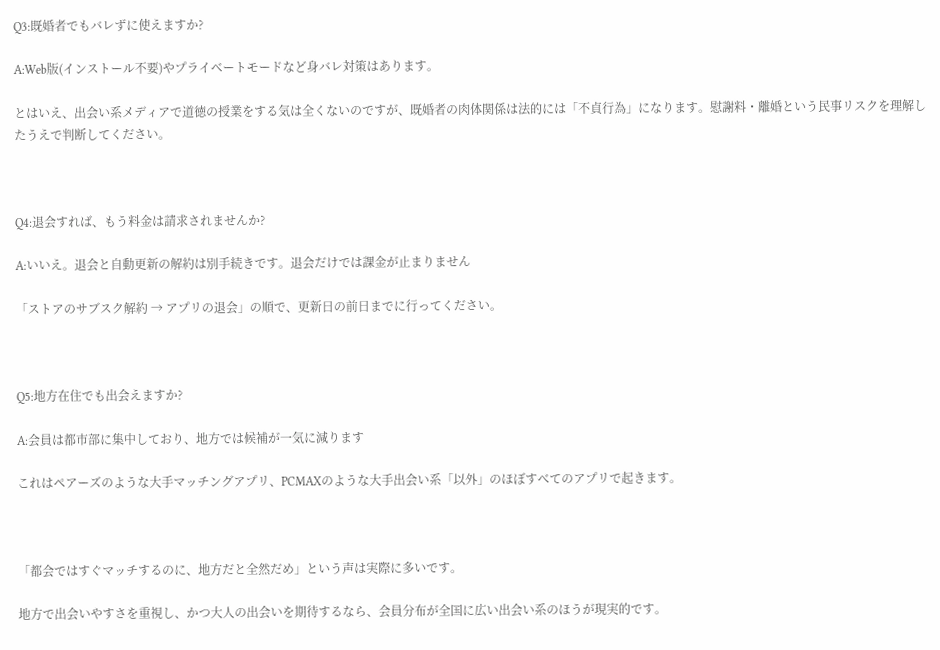Q3:既婚者でもバレずに使えますか?

A:Web版(インストール不要)やプライベートモードなど身バレ対策はあります。

とはいえ、出会い系メディアで道徳の授業をする気は全くないのですが、既婚者の肉体関係は法的には「不貞行為」になります。慰謝料・離婚という民事リスクを理解したうえで判断してください。



Q4:退会すれば、もう料金は請求されませんか?

A:いいえ。退会と自動更新の解約は別手続きです。退会だけでは課金が止まりません

「ストアのサブスク解約 → アプリの退会」の順で、更新日の前日までに行ってください。



Q5:地方在住でも出会えますか?

A:会員は都市部に集中しており、地方では候補が一気に減ります

これはペアーズのような大手マッチングアプリ、PCMAXのような大手出会い系「以外」のほぼすべてのアプリで起きます。



「都会ではすぐマッチするのに、地方だと全然だめ」という声は実際に多いです。

地方で出会いやすさを重視し、かつ大人の出会いを期待するなら、会員分布が全国に広い出会い系のほうが現実的です。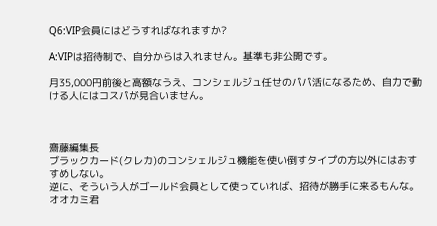Q6:VIP会員にはどうすればなれますか?

A:VIPは招待制で、自分からは入れません。基準も非公開です。

月35,000円前後と高額なうえ、コンシェルジュ任せのパパ活になるため、自力で動ける人にはコスパが見合いません。



齋藤編集長
ブラックカード(クレカ)のコンシェルジュ機能を使い倒すタイプの方以外にはおすすめしない。
逆に、そういう人がゴールド会員として使っていれば、招待が勝手に来るもんな。
オオカミ君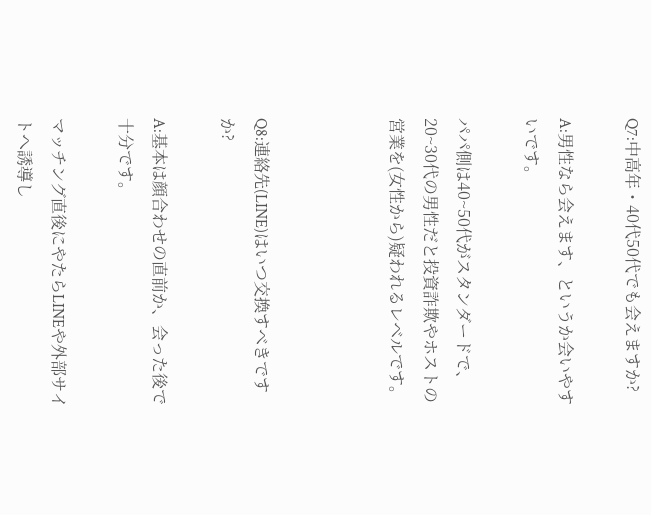Q7:中高年・40代50代でも会えますか?

A:男性なら会えます、というか会いやすいです。

パパ側は40~50代がスタンダードで、20~30代の男性だと投資詐欺やホストの営業を(女性から)疑われるレベルです。



Q8:連絡先(LINE)はいつ交換すべきですか?

A:基本は顔合わせの直前か、会った後で十分です。

マッチング直後にやたらLINEや外部サイトへ誘導し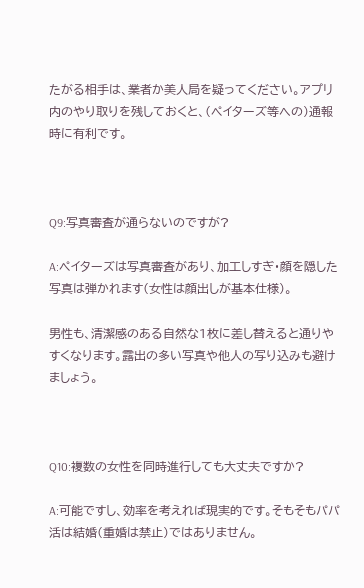たがる相手は、業者か美人局を疑ってください。アプリ内のやり取りを残しておくと、(ペイターズ等への)通報時に有利です。



Q9:写真審査が通らないのですが?

A:ペイターズは写真審査があり、加工しすぎ・顔を隠した写真は弾かれます(女性は顔出しが基本仕様)。

男性も、清潔感のある自然な1枚に差し替えると通りやすくなります。露出の多い写真や他人の写り込みも避けましょう。



Q10:複数の女性を同時進行しても大丈夫ですか?

A:可能ですし、効率を考えれば現実的です。そもそもパパ活は結婚(重婚は禁止)ではありません。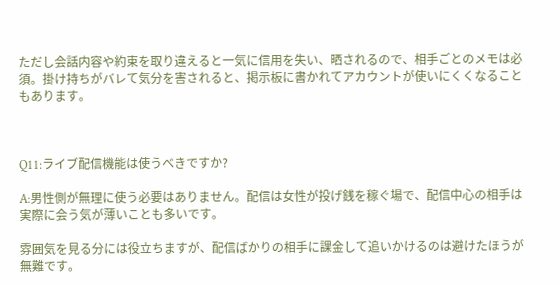ただし会話内容や約束を取り違えると一気に信用を失い、晒されるので、相手ごとのメモは必須。掛け持ちがバレて気分を害されると、掲示板に書かれてアカウントが使いにくくなることもあります。



Q11:ライブ配信機能は使うべきですか?

A:男性側が無理に使う必要はありません。配信は女性が投げ銭を稼ぐ場で、配信中心の相手は実際に会う気が薄いことも多いです。

雰囲気を見る分には役立ちますが、配信ばかりの相手に課金して追いかけるのは避けたほうが無難です。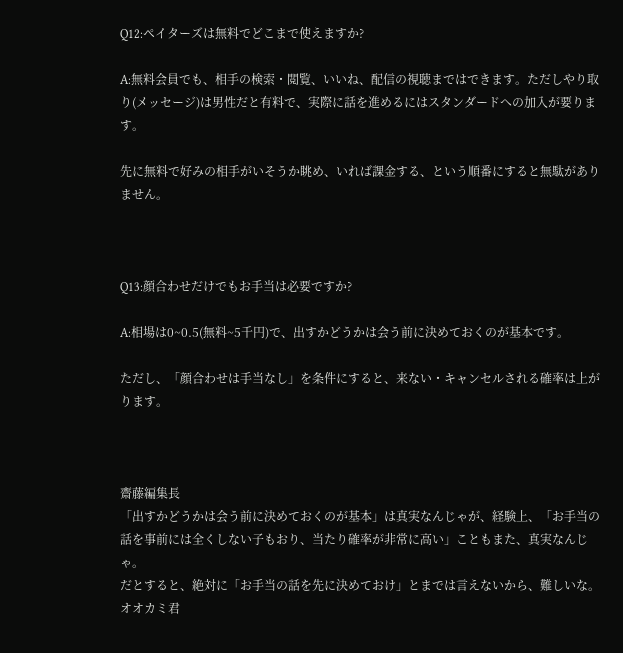Q12:ペイターズは無料でどこまで使えますか?

A:無料会員でも、相手の検索・閲覧、いいね、配信の視聴まではできます。ただしやり取り(メッセージ)は男性だと有料で、実際に話を進めるにはスタンダードへの加入が要ります。

先に無料で好みの相手がいそうか眺め、いれば課金する、という順番にすると無駄がありません。



Q13:顔合わせだけでもお手当は必要ですか?

A:相場は0~0.5(無料~5千円)で、出すかどうかは会う前に決めておくのが基本です。

ただし、「顔合わせは手当なし」を条件にすると、来ない・キャンセルされる確率は上がります。



齋藤編集長
「出すかどうかは会う前に決めておくのが基本」は真実なんじゃが、経験上、「お手当の話を事前には全くしない子もおり、当たり確率が非常に高い」こともまた、真実なんじゃ。
だとすると、絶対に「お手当の話を先に決めておけ」とまでは言えないから、難しいな。
オオカミ君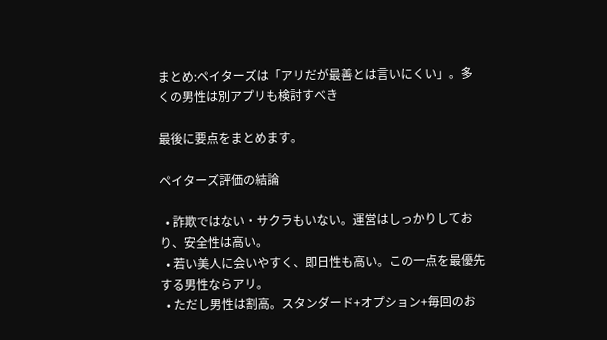まとめ:ペイターズは「アリだが最善とは言いにくい」。多くの男性は別アプリも検討すべき

最後に要点をまとめます。

ペイターズ評価の結論

  • 詐欺ではない・サクラもいない。運営はしっかりしており、安全性は高い。
  • 若い美人に会いやすく、即日性も高い。この一点を最優先する男性ならアリ。
  • ただし男性は割高。スタンダード+オプション+毎回のお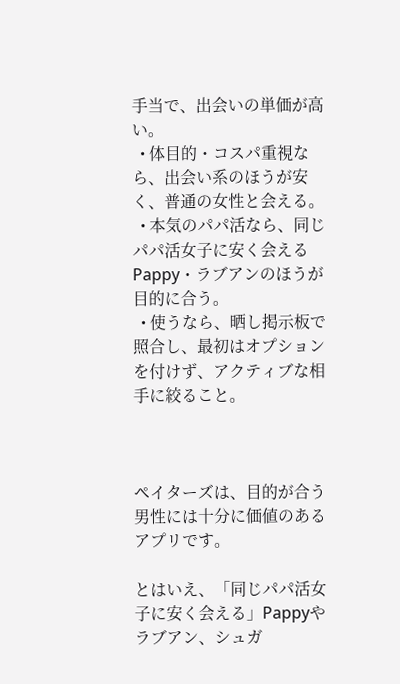手当で、出会いの単価が高い。
  • 体目的・コスパ重視なら、出会い系のほうが安く、普通の女性と会える。
  • 本気のパパ活なら、同じパパ活女子に安く会えるPappy・ラブアンのほうが目的に合う。
  • 使うなら、晒し掲示板で照合し、最初はオプションを付けず、アクティブな相手に絞ること。



ペイターズは、目的が合う男性には十分に価値のあるアプリです。

とはいえ、「同じパパ活女子に安く会える」Pappyやラブアン、シュガ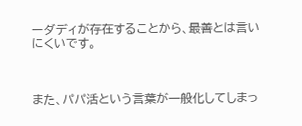ーダディが存在することから、最善とは言いにくいです。



また、パパ活という言葉が一般化してしまっ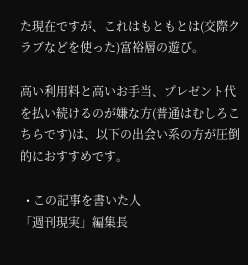た現在ですが、これはもともとは(交際クラブなどを使った)富裕層の遊び。

高い利用料と高いお手当、プレゼント代を払い続けるのが嫌な方(普通はむしろこちらです)は、以下の出会い系の方が圧倒的におすすめです。

  • この記事を書いた人
「週刊現実」編集長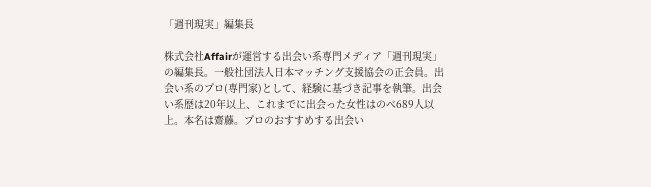「週刊現実」編集長

株式会社Affairが運営する出会い系専門メディア「週刊現実」の編集長。一般社団法人日本マッチング支援協会の正会員。出会い系のプロ(専門家)として、経験に基づき記事を執筆。出会い系歴は20年以上、これまでに出会った女性はのべ689人以上。本名は齋藤。プロのおすすめする出会い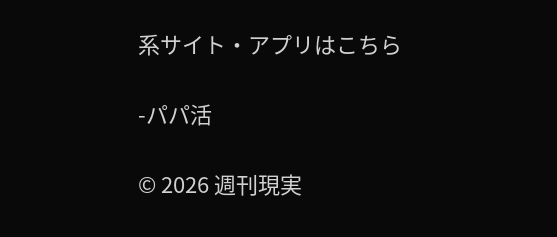系サイト・アプリはこちら

-パパ活

© 2026 週刊現実